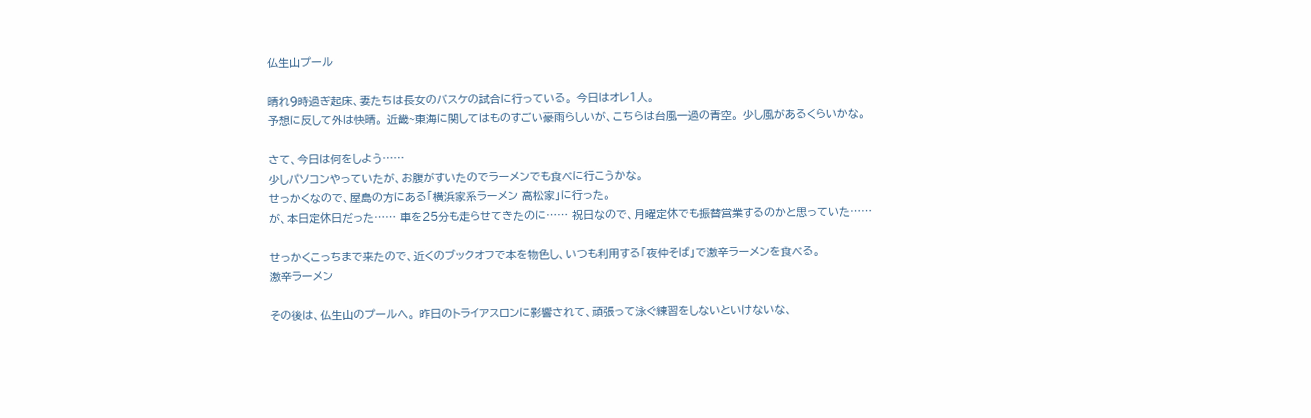仏生山プール

晴れ9時過ぎ起床、妻たちは長女のバスケの試合に行っている。 今日はオレ1人。
予想に反して外は快晴。 近畿~東海に関してはものすごい豪雨らしいが、こちらは台風一過の青空。 少し風があるくらいかな。

さて、今日は何をしよう……
少しパソコンやっていたが、お腹がすいたのでラーメンでも食べに行こうかな。
せっかくなので、屋島の方にある「横浜家系ラーメン 高松家」に行った。
が、本日定休日だった…… 車を25分も走らせてきたのに…… 祝日なので、月曜定休でも振替営業するのかと思っていた……

せっかくこっちまで来たので、近くのブックオフで本を物色し、いつも利用する「夜仲そば」で激辛ラーメンを食べる。
激辛ラーメン

その後は、仏生山のプールへ。 昨日のトライアスロンに影響されて、頑張って泳ぐ練習をしないといけないな、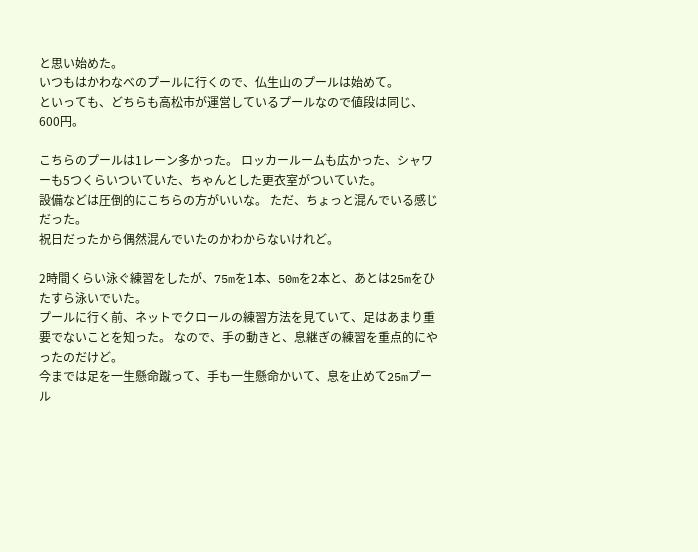と思い始めた。
いつもはかわなべのプールに行くので、仏生山のプールは始めて。
といっても、どちらも高松市が運営しているプールなので値段は同じ、600円。

こちらのプールは1レーン多かった。 ロッカールームも広かった、シャワーも5つくらいついていた、ちゃんとした更衣室がついていた。
設備などは圧倒的にこちらの方がいいな。 ただ、ちょっと混んでいる感じだった。
祝日だったから偶然混んでいたのかわからないけれど。

2時間くらい泳ぐ練習をしたが、75mを1本、50mを2本と、あとは25mをひたすら泳いでいた。
プールに行く前、ネットでクロールの練習方法を見ていて、足はあまり重要でないことを知った。 なので、手の動きと、息継ぎの練習を重点的にやったのだけど。
今までは足を一生懸命蹴って、手も一生懸命かいて、息を止めて25mプール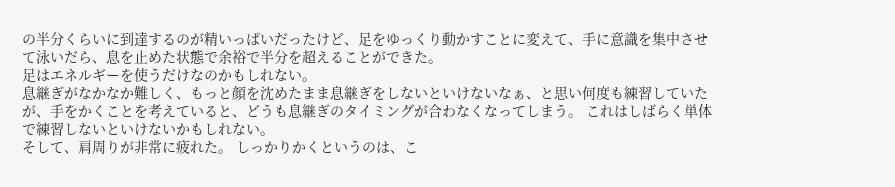の半分くらいに到達するのが精いっぱいだったけど、足をゆっくり動かすことに変えて、手に意識を集中させて泳いだら、息を止めた状態で余裕で半分を超えることができた。
足はエネルギーを使うだけなのかもしれない。
息継ぎがなかなか難しく、もっと顔を沈めたまま息継ぎをしないといけないなぁ、と思い何度も練習していたが、手をかくことを考えていると、どうも息継ぎのタイミングが合わなくなってしまう。 これはしばらく単体で練習しないといけないかもしれない。
そして、肩周りが非常に疲れた。 しっかりかくというのは、こ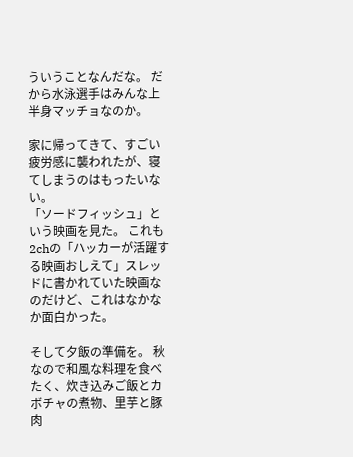ういうことなんだな。 だから水泳選手はみんな上半身マッチョなのか。

家に帰ってきて、すごい疲労感に襲われたが、寝てしまうのはもったいない。
「ソードフィッシュ」という映画を見た。 これも2chの「ハッカーが活躍する映画おしえて」スレッドに書かれていた映画なのだけど、これはなかなか面白かった。

そして夕飯の準備を。 秋なので和風な料理を食べたく、炊き込みご飯とカボチャの煮物、里芋と豚肉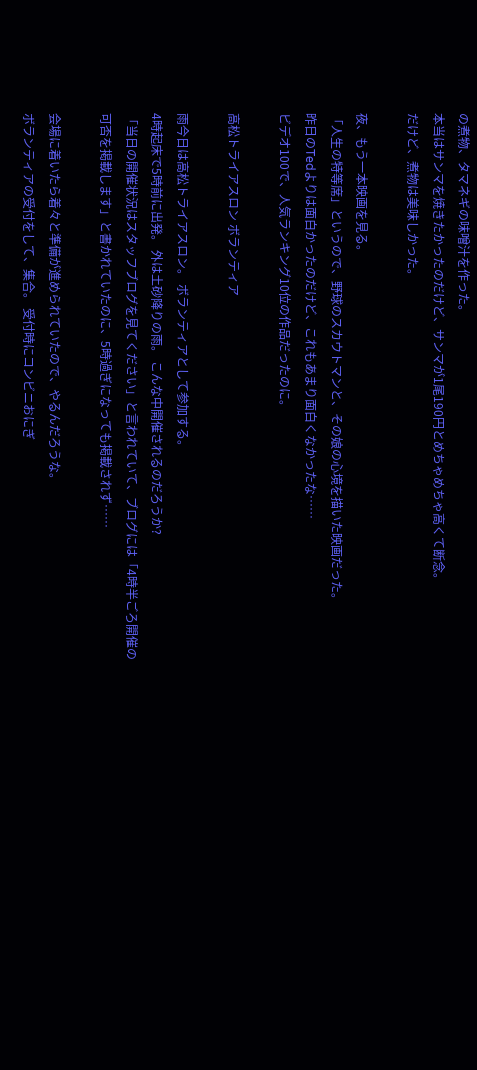の煮物、タマネギの味噌汁を作った。
本当はサンマを焼きたかったのだけど、サンマが1尾190円とめちゃめちゃ高くて断念。
だけど、煮物は美味しかった。

夜、もう一本映画を見る。
「人生の特等席」というので、野球のスカウトマンと、その娘の心境を描いた映画だった。
昨日のTedよりは面白かったのだけど、これもあまり面白くなかったな……
ビデオ100で、人気ランキング10位の作品だったのに。

高松トライアスロン ボランティア

雨今日は高松トライアスロン。 ボランティアとして参加する。
4時起床で5時前に出発。 外は土砂降りの雨。 こんな中開催されるのだろうか?
「当日の開催状況はスタッフブログを見てください」と言われていて、ブログには「4時半ごろ開催の可否を掲載します」と書かれていたのに、5時過ぎになっても掲載されず……

会場に着いたら着々と準備が進められていたので、やるんだろうな。
ボランティアの受付をして、集合。 受付時にコンビニおにぎ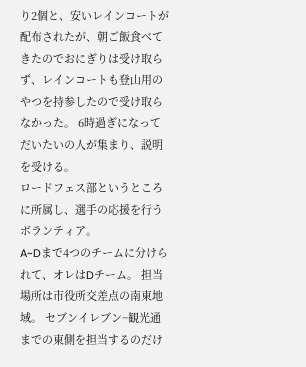り2個と、安いレインコートが配布されたが、朝ご飯食べてきたのでおにぎりは受け取らず、レインコートも登山用のやつを持参したので受け取らなかった。 6時過ぎになってだいたいの人が集まり、説明を受ける。
ロードフェス部というところに所属し、選手の応援を行うボランティア。
A~Dまで4つのチームに分けられて、オレはDチーム。 担当場所は市役所交差点の南東地域。 セブンイレブン~観光通までの東側を担当するのだけ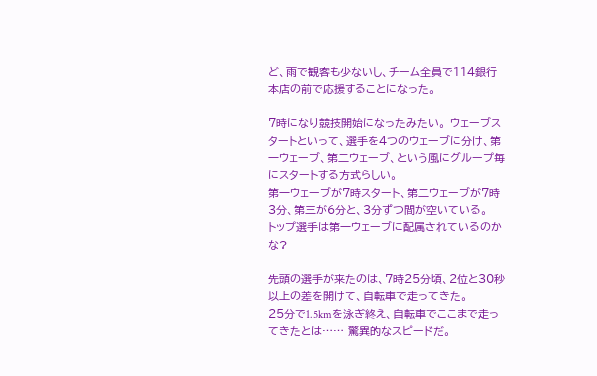ど、雨で観客も少ないし、チーム全員で114銀行本店の前で応援することになった。

7時になり競技開始になったみたい。 ウェーブスタートといって、選手を4つのウェーブに分け、第一ウェーブ、第二ウェーブ、という風にグループ毎にスタートする方式らしい。
第一ウェーブが7時スタート、第二ウェーブが7時3分、第三が6分と、3分ずつ間が空いている。
トップ選手は第一ウェーブに配属されているのかな?

先頭の選手が来たのは、7時25分頃、2位と30秒以上の差を開けて、自転車で走ってきた。
25分で1.5kmを泳ぎ終え、自転車でここまで走ってきたとは…… 驚異的なスピードだ。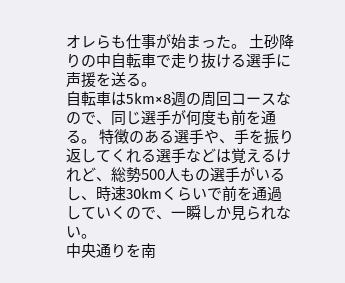オレらも仕事が始まった。 土砂降りの中自転車で走り抜ける選手に声援を送る。
自転車は5km×8週の周回コースなので、同じ選手が何度も前を通る。 特徴のある選手や、手を振り返してくれる選手などは覚えるけれど、総勢500人もの選手がいるし、時速30kmくらいで前を通過していくので、一瞬しか見られない。
中央通りを南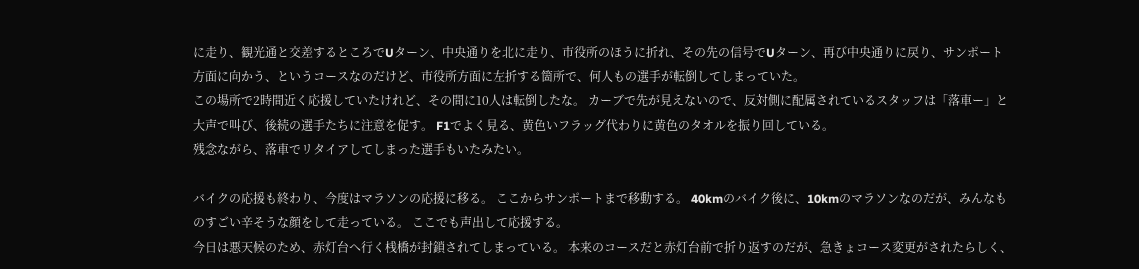に走り、観光通と交差するところでUターン、中央通りを北に走り、市役所のほうに折れ、その先の信号でUターン、再び中央通りに戻り、サンポート方面に向かう、というコースなのだけど、市役所方面に左折する箇所で、何人もの選手が転倒してしまっていた。
この場所で2時間近く応援していたけれど、その間に10人は転倒したな。 カーブで先が見えないので、反対側に配属されているスタッフは「落車ー」と大声で叫び、後続の選手たちに注意を促す。 F1でよく見る、黄色いフラッグ代わりに黄色のタオルを振り回している。
残念ながら、落車でリタイアしてしまった選手もいたみたい。

バイクの応援も終わり、今度はマラソンの応援に移る。 ここからサンポートまで移動する。 40kmのバイク後に、10kmのマラソンなのだが、みんなものすごい辛そうな顔をして走っている。 ここでも声出して応援する。
今日は悪天候のため、赤灯台へ行く桟橋が封鎖されてしまっている。 本来のコースだと赤灯台前で折り返すのだが、急きょコース変更がされたらしく、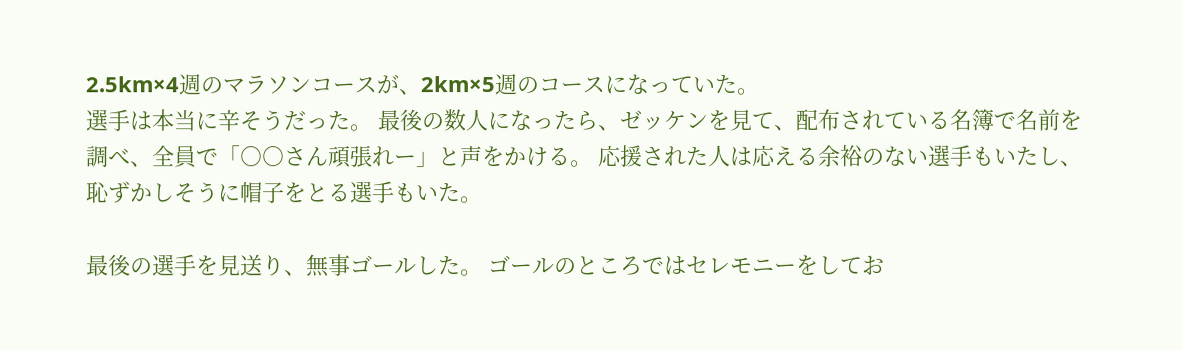2.5km×4週のマラソンコースが、2km×5週のコースになっていた。
選手は本当に辛そうだった。 最後の数人になったら、ゼッケンを見て、配布されている名簿で名前を調べ、全員で「○○さん頑張れー」と声をかける。 応援された人は応える余裕のない選手もいたし、恥ずかしそうに帽子をとる選手もいた。

最後の選手を見送り、無事ゴールした。 ゴールのところではセレモニーをしてお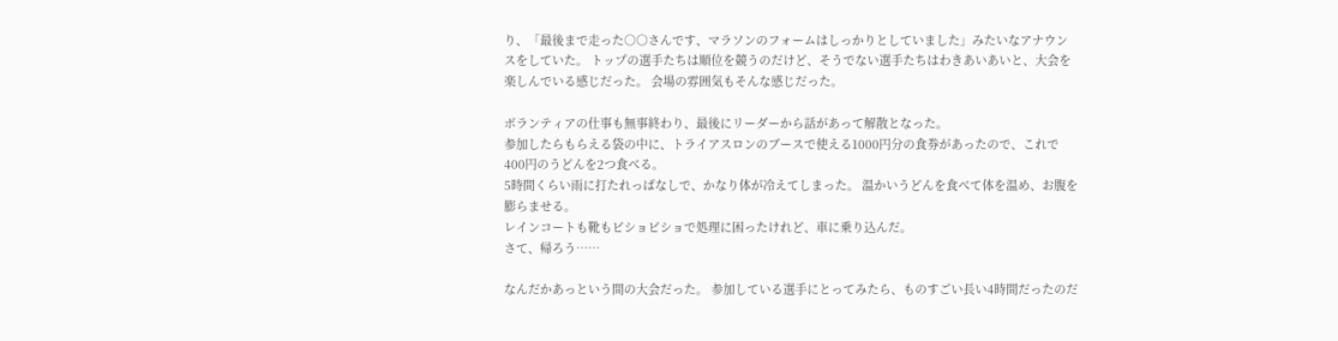り、「最後まで走った○○さんです、マラソンのフォームはしっかりとしていました」みたいなアナウンスをしていた。 トップの選手たちは順位を競うのだけど、そうでない選手たちはわきあいあいと、大会を楽しんでいる感じだった。 会場の雰囲気もそんな感じだった。

ボランティアの仕事も無事終わり、最後にリーダーから話があって解散となった。
参加したらもらえる袋の中に、トライアスロンのブースで使える1000円分の食券があったので、これで400円のうどんを2つ食べる。
5時間くらい雨に打たれっぱなしで、かなり体が冷えてしまった。 温かいうどんを食べて体を温め、お腹を膨らませる。
レインコートも靴もビショビショで処理に困ったけれど、車に乗り込んだ。
さて、帰ろう……

なんだかあっという間の大会だった。 参加している選手にとってみたら、ものすごい長い4時間だったのだ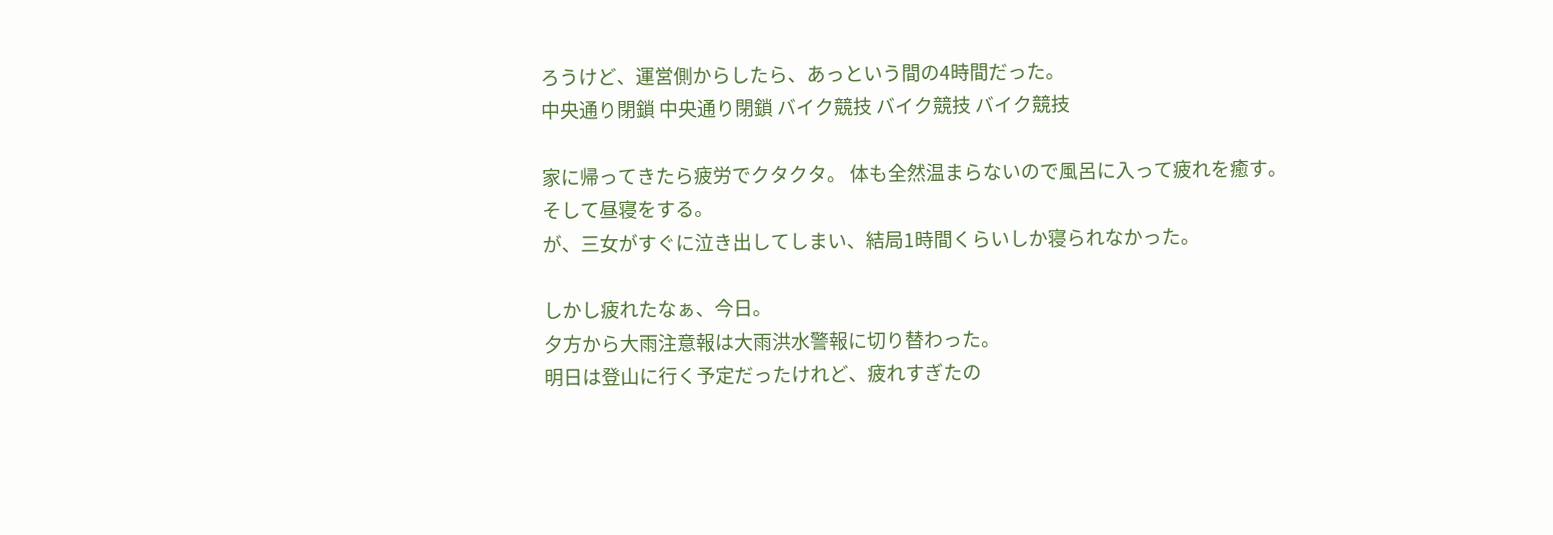ろうけど、運営側からしたら、あっという間の4時間だった。
中央通り閉鎖 中央通り閉鎖 バイク競技 バイク競技 バイク競技

家に帰ってきたら疲労でクタクタ。 体も全然温まらないので風呂に入って疲れを癒す。
そして昼寝をする。
が、三女がすぐに泣き出してしまい、結局1時間くらいしか寝られなかった。

しかし疲れたなぁ、今日。
夕方から大雨注意報は大雨洪水警報に切り替わった。
明日は登山に行く予定だったけれど、疲れすぎたの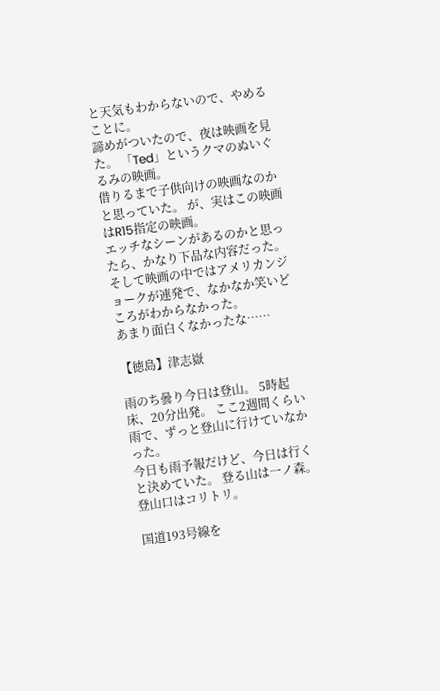と天気もわからないので、やめることに。
諦めがついたので、夜は映画を見た。 「Ted」というクマのぬいぐるみの映画。
借りるまで子供向けの映画なのかと思っていた。 が、実はこの映画はR15指定の映画。
エッチなシーンがあるのかと思ったら、かなり下品な内容だった。
そして映画の中ではアメリカンジョークが連発で、なかなか笑いどころがわからなかった。
あまり面白くなかったな……

【徳島】津志嶽

雨のち曇り今日は登山。 5時起床、20分出発。 ここ2週間くらい雨で、ずっと登山に行けていなかった。
今日も雨予報だけど、今日は行くと決めていた。 登る山は一ノ森。 登山口はコリトリ。

国道193号線を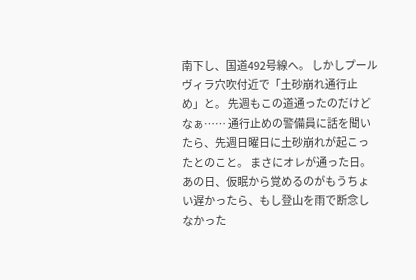南下し、国道492号線へ。 しかしプールヴィラ穴吹付近で「土砂崩れ通行止め」と。 先週もこの道通ったのだけどなぁ…… 通行止めの警備員に話を聞いたら、先週日曜日に土砂崩れが起こったとのこと。 まさにオレが通った日。 あの日、仮眠から覚めるのがもうちょい遅かったら、もし登山を雨で断念しなかった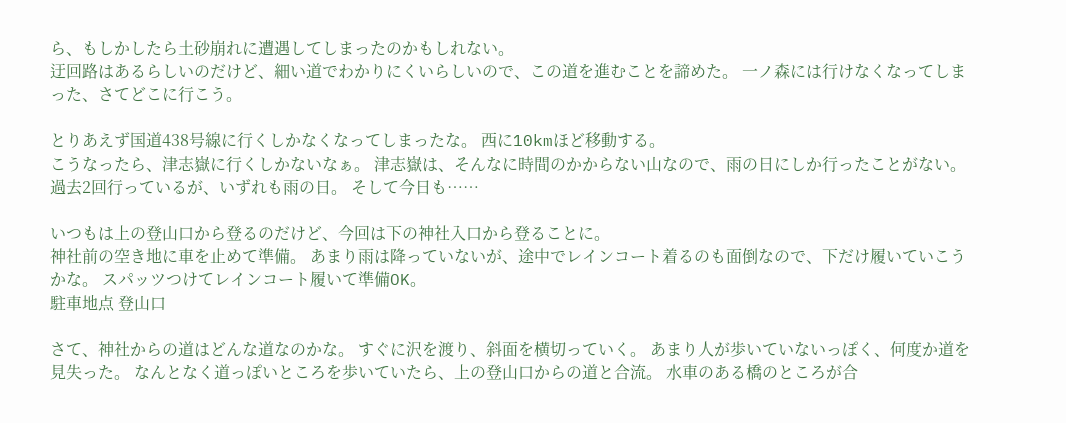ら、もしかしたら土砂崩れに遭遇してしまったのかもしれない。
迂回路はあるらしいのだけど、細い道でわかりにくいらしいので、この道を進むことを諦めた。 一ノ森には行けなくなってしまった、さてどこに行こう。

とりあえず国道438号線に行くしかなくなってしまったな。 西に10kmほど移動する。
こうなったら、津志嶽に行くしかないなぁ。 津志嶽は、そんなに時間のかからない山なので、雨の日にしか行ったことがない。
過去2回行っているが、いずれも雨の日。 そして今日も……

いつもは上の登山口から登るのだけど、今回は下の神社入口から登ることに。
神社前の空き地に車を止めて準備。 あまり雨は降っていないが、途中でレインコート着るのも面倒なので、下だけ履いていこうかな。 スパッツつけてレインコート履いて準備OK。
駐車地点 登山口

さて、神社からの道はどんな道なのかな。 すぐに沢を渡り、斜面を横切っていく。 あまり人が歩いていないっぽく、何度か道を見失った。 なんとなく道っぽいところを歩いていたら、上の登山口からの道と合流。 水車のある橋のところが合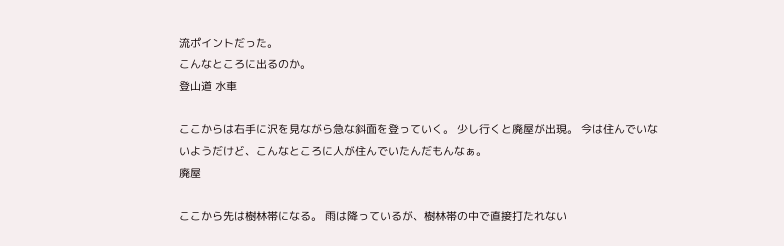流ポイントだった。
こんなところに出るのか。
登山道 水車

ここからは右手に沢を見ながら急な斜面を登っていく。 少し行くと廃屋が出現。 今は住んでいないようだけど、こんなところに人が住んでいたんだもんなぁ。
廃屋

ここから先は樹林帯になる。 雨は降っているが、樹林帯の中で直接打たれない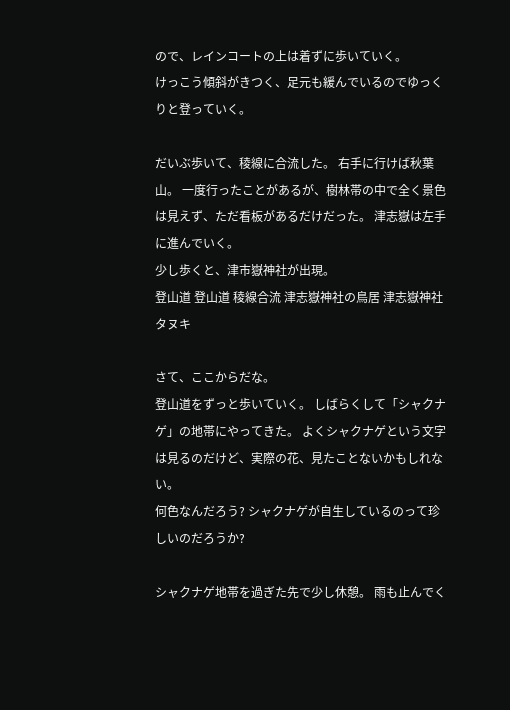ので、レインコートの上は着ずに歩いていく。
けっこう傾斜がきつく、足元も緩んでいるのでゆっくりと登っていく。

だいぶ歩いて、稜線に合流した。 右手に行けば秋葉山。 一度行ったことがあるが、樹林帯の中で全く景色は見えず、ただ看板があるだけだった。 津志嶽は左手に進んでいく。
少し歩くと、津市嶽神社が出現。
登山道 登山道 稜線合流 津志嶽神社の鳥居 津志嶽神社 タヌキ

さて、ここからだな。
登山道をずっと歩いていく。 しばらくして「シャクナゲ」の地帯にやってきた。 よくシャクナゲという文字は見るのだけど、実際の花、見たことないかもしれない。
何色なんだろう? シャクナゲが自生しているのって珍しいのだろうか?

シャクナゲ地帯を過ぎた先で少し休憩。 雨も止んでく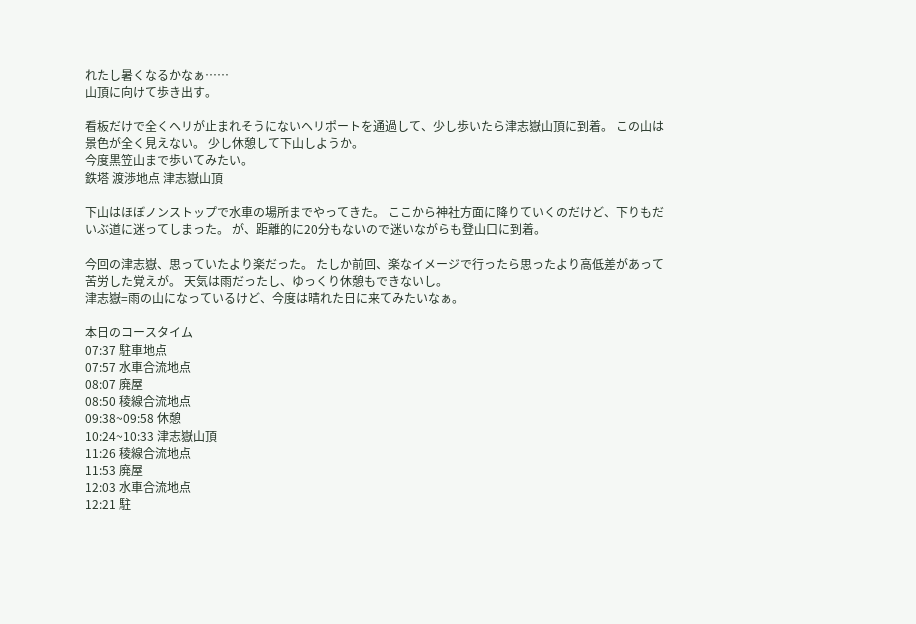れたし暑くなるかなぁ……
山頂に向けて歩き出す。

看板だけで全くヘリが止まれそうにないヘリポートを通過して、少し歩いたら津志嶽山頂に到着。 この山は景色が全く見えない。 少し休憩して下山しようか。
今度黒笠山まで歩いてみたい。
鉄塔 渡渉地点 津志嶽山頂

下山はほぼノンストップで水車の場所までやってきた。 ここから神社方面に降りていくのだけど、下りもだいぶ道に迷ってしまった。 が、距離的に20分もないので迷いながらも登山口に到着。

今回の津志嶽、思っていたより楽だった。 たしか前回、楽なイメージで行ったら思ったより高低差があって苦労した覚えが。 天気は雨だったし、ゆっくり休憩もできないし。
津志嶽=雨の山になっているけど、今度は晴れた日に来てみたいなぁ。

本日のコースタイム
07:37 駐車地点
07:57 水車合流地点
08:07 廃屋
08:50 稜線合流地点
09:38~09:58 休憩
10:24~10:33 津志嶽山頂
11:26 稜線合流地点
11:53 廃屋
12:03 水車合流地点
12:21 駐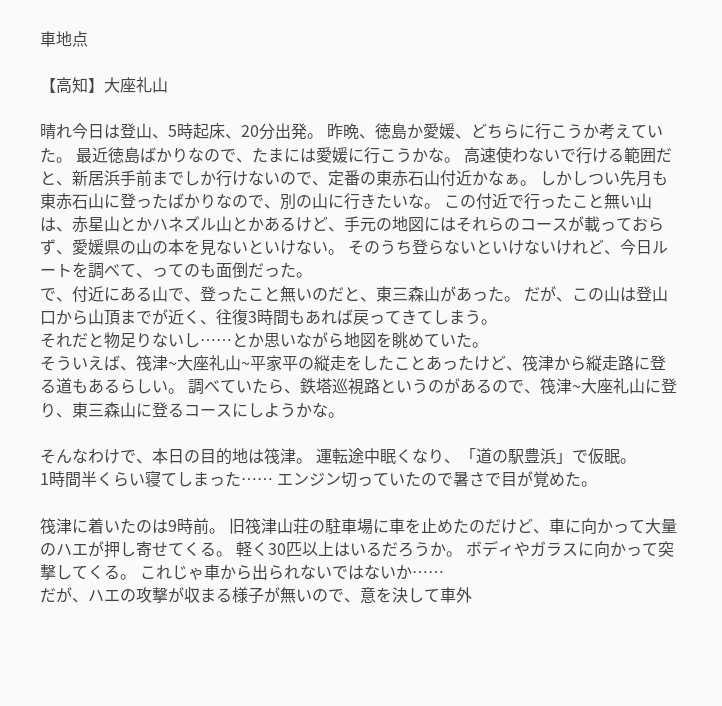車地点

【高知】大座礼山

晴れ今日は登山、5時起床、20分出発。 昨晩、徳島か愛媛、どちらに行こうか考えていた。 最近徳島ばかりなので、たまには愛媛に行こうかな。 高速使わないで行ける範囲だと、新居浜手前までしか行けないので、定番の東赤石山付近かなぁ。 しかしつい先月も東赤石山に登ったばかりなので、別の山に行きたいな。 この付近で行ったこと無い山は、赤星山とかハネズル山とかあるけど、手元の地図にはそれらのコースが載っておらず、愛媛県の山の本を見ないといけない。 そのうち登らないといけないけれど、今日ルートを調べて、ってのも面倒だった。
で、付近にある山で、登ったこと無いのだと、東三森山があった。 だが、この山は登山口から山頂までが近く、往復3時間もあれば戻ってきてしまう。
それだと物足りないし……とか思いながら地図を眺めていた。
そういえば、筏津~大座礼山~平家平の縦走をしたことあったけど、筏津から縦走路に登る道もあるらしい。 調べていたら、鉄塔巡視路というのがあるので、筏津~大座礼山に登り、東三森山に登るコースにしようかな。

そんなわけで、本日の目的地は筏津。 運転途中眠くなり、「道の駅豊浜」で仮眠。
1時間半くらい寝てしまった…… エンジン切っていたので暑さで目が覚めた。

筏津に着いたのは9時前。 旧筏津山荘の駐車場に車を止めたのだけど、車に向かって大量のハエが押し寄せてくる。 軽く30匹以上はいるだろうか。 ボディやガラスに向かって突撃してくる。 これじゃ車から出られないではないか……
だが、ハエの攻撃が収まる様子が無いので、意を決して車外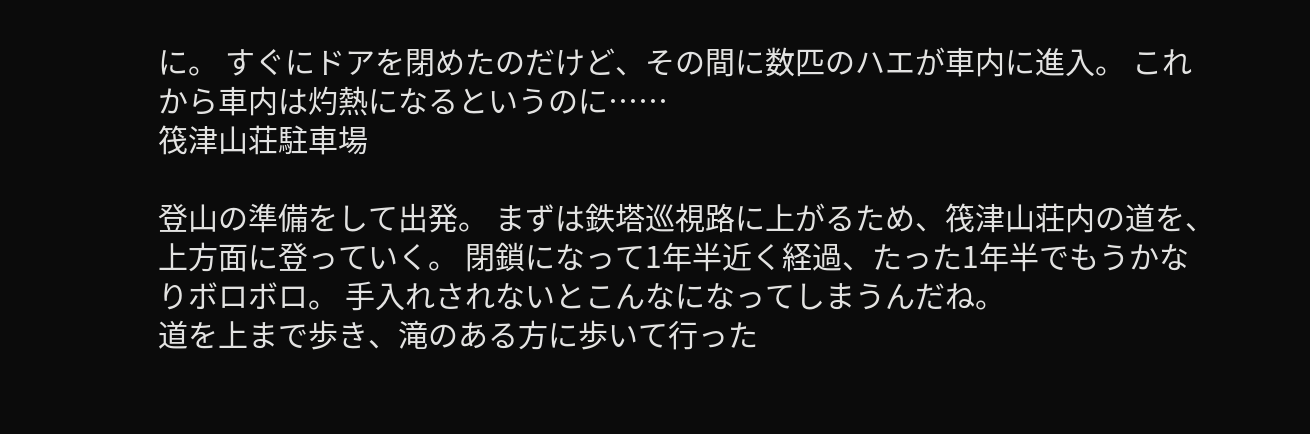に。 すぐにドアを閉めたのだけど、その間に数匹のハエが車内に進入。 これから車内は灼熱になるというのに……
筏津山荘駐車場

登山の準備をして出発。 まずは鉄塔巡視路に上がるため、筏津山荘内の道を、上方面に登っていく。 閉鎖になって1年半近く経過、たった1年半でもうかなりボロボロ。 手入れされないとこんなになってしまうんだね。
道を上まで歩き、滝のある方に歩いて行った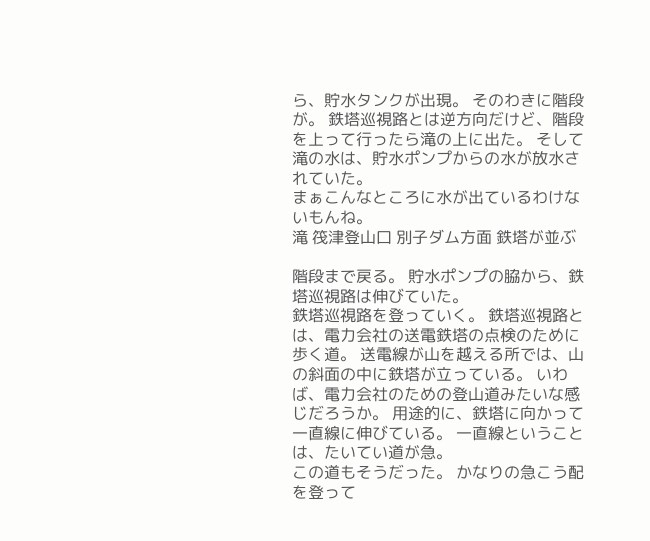ら、貯水タンクが出現。 そのわきに階段が。 鉄塔巡視路とは逆方向だけど、階段を上って行ったら滝の上に出た。 そして滝の水は、貯水ポンプからの水が放水されていた。
まぁこんなところに水が出ているわけないもんね。
滝 筏津登山口 別子ダム方面 鉄塔が並ぶ

階段まで戻る。 貯水ポンプの脇から、鉄塔巡視路は伸びていた。
鉄塔巡視路を登っていく。 鉄塔巡視路とは、電力会社の送電鉄塔の点検のために歩く道。 送電線が山を越える所では、山の斜面の中に鉄塔が立っている。 いわば、電力会社のための登山道みたいな感じだろうか。 用途的に、鉄塔に向かって一直線に伸びている。 一直線ということは、たいてい道が急。
この道もそうだった。 かなりの急こう配を登って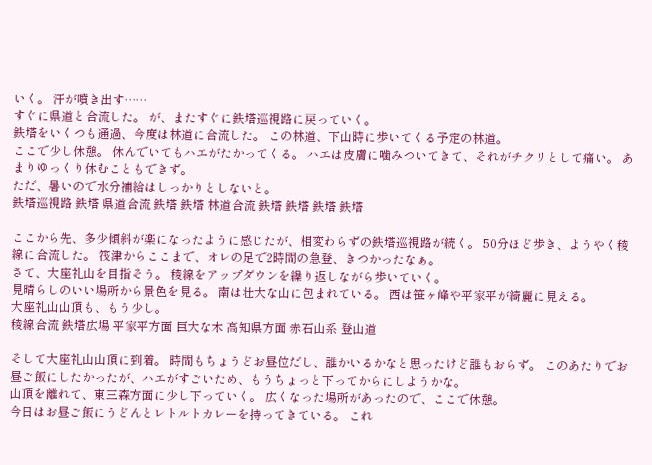いく。 汗が噴き出す……
すぐに県道と合流した。 が、またすぐに鉄塔巡視路に戻っていく。
鉄塔をいくつも通過、今度は林道に合流した。 この林道、下山時に歩いてくる予定の林道。
ここで少し休憩。 休んでいてもハエがたかってくる。 ハエは皮膚に噛みついてきて、それがチクリとして痛い。 あまりゆっくり休むこともできず。
ただ、暑いので水分補給はしっかりとしないと。
鉄塔巡視路 鉄塔 県道合流 鉄塔 鉄塔 林道合流 鉄塔 鉄塔 鉄塔 鉄塔

ここから先、多少傾斜が楽になったように感じたが、相変わらずの鉄塔巡視路が続く。 50分ほど歩き、ようやく稜線に合流した。 筏津からここまで、オレの足で2時間の急登、きつかったなぁ。
さて、大座礼山を目指そう。 稜線をアップダウンを繰り返しながら歩いていく。
見晴らしのいい場所から景色を見る。 南は壮大な山に包まれている。 西は笹ヶ峰や平家平が綺麗に見える。
大座礼山山頂も、もう少し。
稜線合流 鉄塔広場 平家平方面 巨大な木 高知県方面 赤石山系 登山道

そして大座礼山山頂に到着。 時間もちょうどお昼位だし、誰かいるかなと思ったけど誰もおらず。 このあたりでお昼ご飯にしたかったが、ハエがすごいため、もうちょっと下ってからにしようかな。
山頂を離れて、東三森方面に少し下っていく。 広くなった場所があったので、ここで休憩。
今日はお昼ご飯にうどんとレトルトカレーを持ってきている。 これ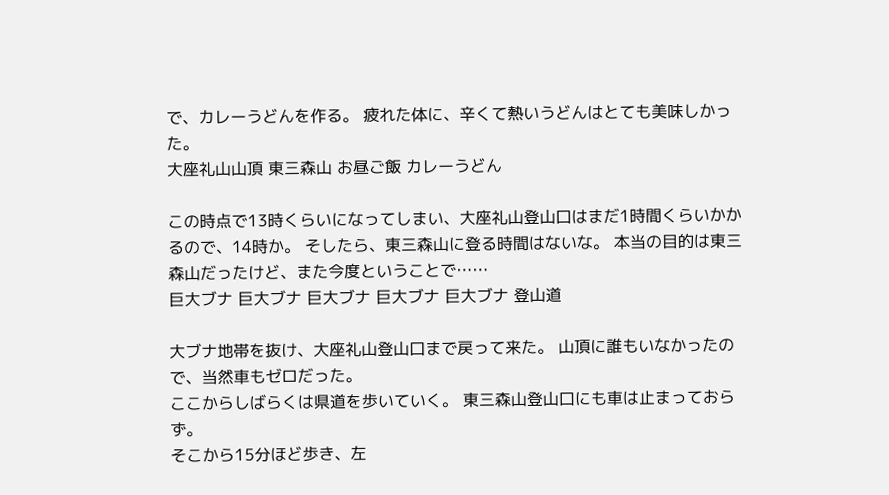で、カレーうどんを作る。 疲れた体に、辛くて熱いうどんはとても美味しかった。
大座礼山山頂 東三森山 お昼ご飯 カレーうどん

この時点で13時くらいになってしまい、大座礼山登山口はまだ1時間くらいかかるので、14時か。 そしたら、東三森山に登る時間はないな。 本当の目的は東三森山だったけど、また今度ということで……
巨大ブナ 巨大ブナ 巨大ブナ 巨大ブナ 巨大ブナ 登山道

大ブナ地帯を抜け、大座礼山登山口まで戻って来た。 山頂に誰もいなかったので、当然車もゼロだった。
ここからしばらくは県道を歩いていく。 東三森山登山口にも車は止まっておらず。
そこから15分ほど歩き、左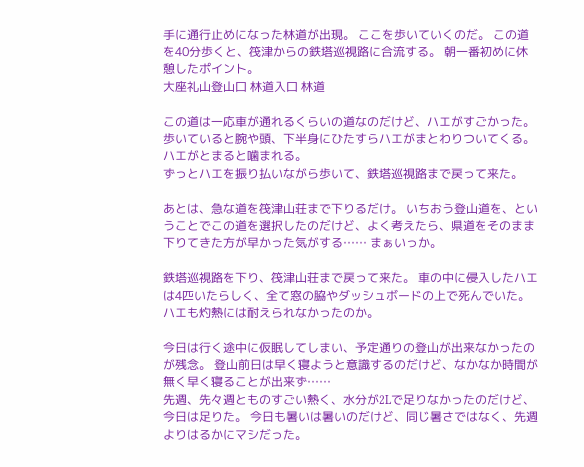手に通行止めになった林道が出現。 ここを歩いていくのだ。 この道を40分歩くと、筏津からの鉄塔巡視路に合流する。 朝一番初めに休憩したポイント。
大座礼山登山口 林道入口 林道

この道は一応車が通れるくらいの道なのだけど、ハエがすごかった。 歩いていると腕や頭、下半身にひたすらハエがまとわりついてくる。 ハエがとまると噛まれる。
ずっとハエを振り払いながら歩いて、鉄塔巡視路まで戻って来た。

あとは、急な道を筏津山荘まで下りるだけ。 いちおう登山道を、ということでこの道を選択したのだけど、よく考えたら、県道をそのまま下りてきた方が早かった気がする…… まぁいっか。

鉄塔巡視路を下り、筏津山荘まで戻って来た。 車の中に侵入したハエは4匹いたらしく、全て窓の脇やダッシュボードの上で死んでいた。 ハエも灼熱には耐えられなかったのか。

今日は行く途中に仮眠してしまい、予定通りの登山が出来なかったのが残念。 登山前日は早く寝ようと意識するのだけど、なかなか時間が無く早く寝ることが出来ず……
先週、先々週とものすごい熱く、水分が2Lで足りなかったのだけど、今日は足りた。 今日も暑いは暑いのだけど、同じ暑さではなく、先週よりはるかにマシだった。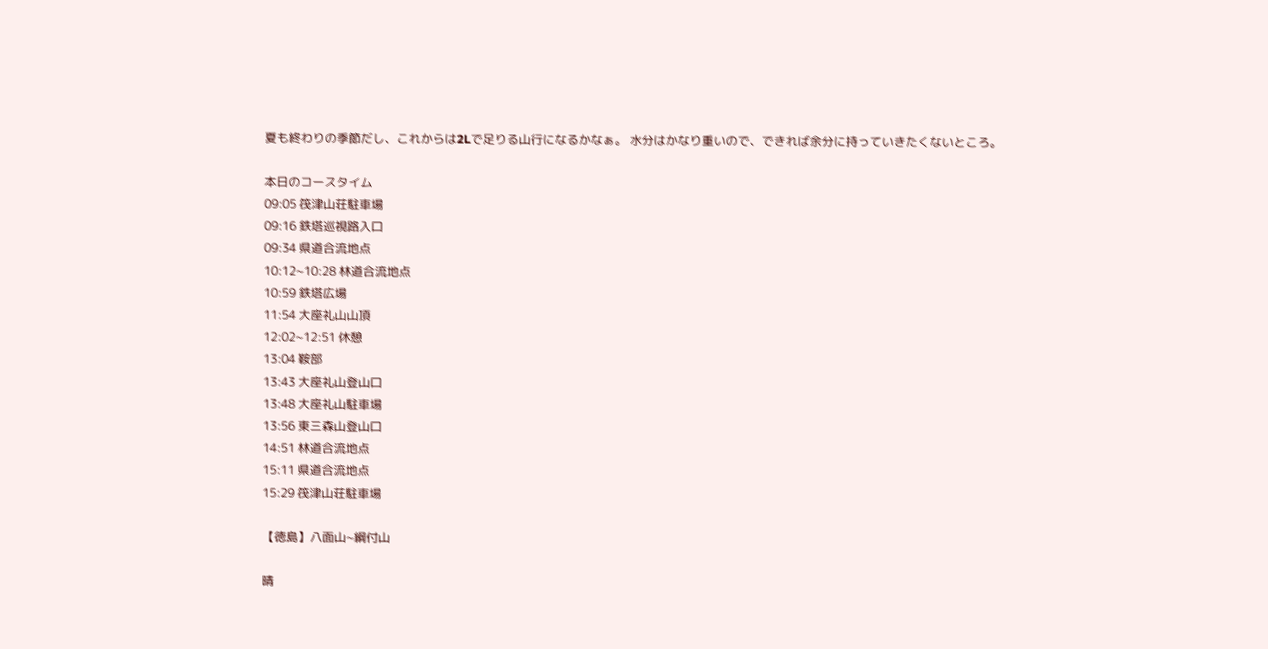夏も終わりの季節だし、これからは2Lで足りる山行になるかなぁ。 水分はかなり重いので、できれば余分に持っていきたくないところ。

本日のコースタイム
09:05 筏津山荘駐車場
09:16 鉄塔巡視路入口
09:34 県道合流地点
10:12~10:28 林道合流地点
10:59 鉄塔広場
11:54 大座礼山山頂
12:02~12:51 休憩
13:04 鞍部
13:43 大座礼山登山口
13:48 大座礼山駐車場
13:56 東三森山登山口
14:51 林道合流地点
15:11 県道合流地点
15:29 筏津山荘駐車場

【徳島】八面山~綱付山

晴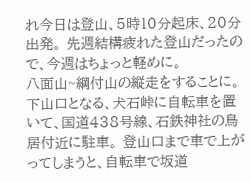れ今日は登山、5時10分起床、20分出発。 先週結構疲れた登山だったので、今週はちょっと軽めに。
八面山~綱付山の縦走をすることに。 下山口となる、犬石峠に自転車を置いて、国道438号線、石鉄神社の鳥居付近に駐車。 登山口まで車で上がってしまうと、自転車で坂道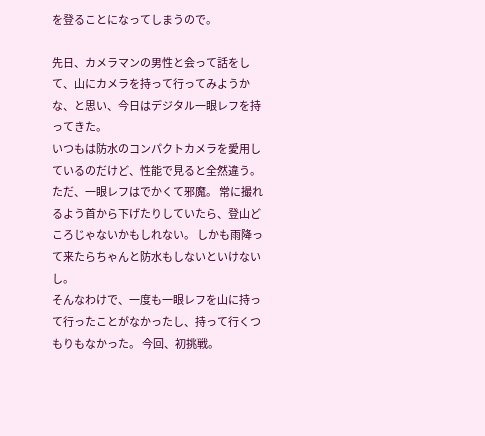を登ることになってしまうので。

先日、カメラマンの男性と会って話をして、山にカメラを持って行ってみようかな、と思い、今日はデジタル一眼レフを持ってきた。
いつもは防水のコンパクトカメラを愛用しているのだけど、性能で見ると全然違う。
ただ、一眼レフはでかくて邪魔。 常に撮れるよう首から下げたりしていたら、登山どころじゃないかもしれない。 しかも雨降って来たらちゃんと防水もしないといけないし。
そんなわけで、一度も一眼レフを山に持って行ったことがなかったし、持って行くつもりもなかった。 今回、初挑戦。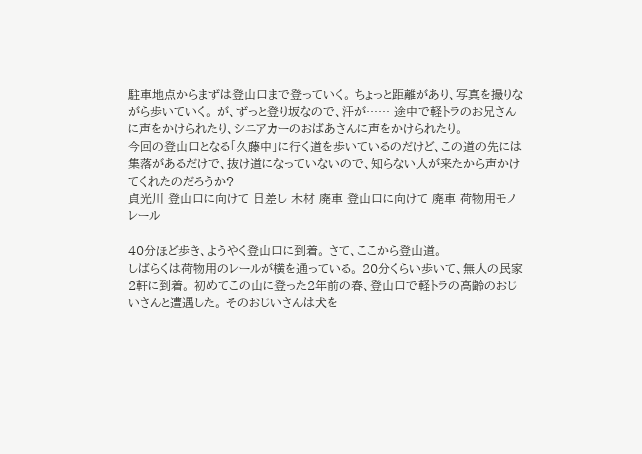駐車地点からまずは登山口まで登っていく。 ちょっと距離があり、写真を撮りながら歩いていく。 が、ずっと登り坂なので、汗が…… 途中で軽トラのお兄さんに声をかけられたり、シニアカーのおばあさんに声をかけられたり。
今回の登山口となる「久藤中」に行く道を歩いているのだけど、この道の先には集落があるだけで、抜け道になっていないので、知らない人が来たから声かけてくれたのだろうか?
貞光川 登山口に向けて 日差し 木材 廃車 登山口に向けて 廃車 荷物用モノレール

40分ほど歩き、ようやく登山口に到着。 さて、ここから登山道。
しばらくは荷物用のレールが横を通っている。 20分くらい歩いて、無人の民家2軒に到着。 初めてこの山に登った2年前の春、登山口で軽トラの高齢のおじいさんと遭遇した。 そのおじいさんは犬を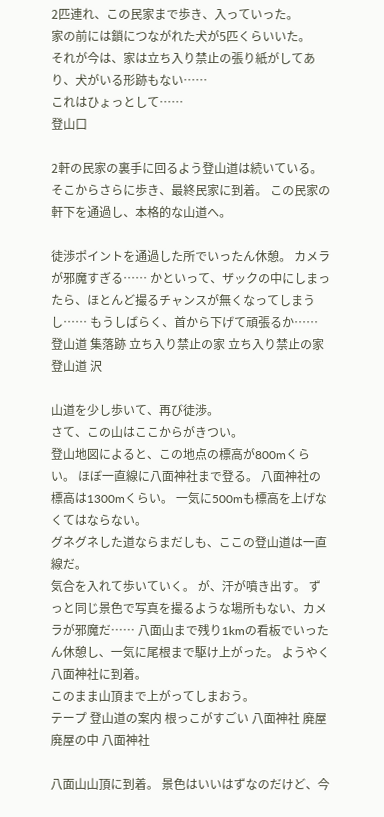2匹連れ、この民家まで歩き、入っていった。
家の前には鎖につながれた犬が5匹くらいいた。
それが今は、家は立ち入り禁止の張り紙がしてあり、犬がいる形跡もない……
これはひょっとして……
登山口

2軒の民家の裏手に回るよう登山道は続いている。 そこからさらに歩き、最終民家に到着。 この民家の軒下を通過し、本格的な山道へ。

徒渉ポイントを通過した所でいったん休憩。 カメラが邪魔すぎる…… かといって、ザックの中にしまったら、ほとんど撮るチャンスが無くなってしまうし…… もうしばらく、首から下げて頑張るか……
登山道 集落跡 立ち入り禁止の家 立ち入り禁止の家 登山道 沢

山道を少し歩いて、再び徒渉。
さて、この山はここからがきつい。
登山地図によると、この地点の標高が800mくらい。 ほぼ一直線に八面神社まで登る。 八面神社の標高は1300mくらい。 一気に500mも標高を上げなくてはならない。
グネグネした道ならまだしも、ここの登山道は一直線だ。
気合を入れて歩いていく。 が、汗が噴き出す。 ずっと同じ景色で写真を撮るような場所もない、カメラが邪魔だ…… 八面山まで残り1kmの看板でいったん休憩し、一気に尾根まで駆け上がった。 ようやく八面神社に到着。
このまま山頂まで上がってしまおう。
テープ 登山道の案内 根っこがすごい 八面神社 廃屋 廃屋の中 八面神社

八面山山頂に到着。 景色はいいはずなのだけど、今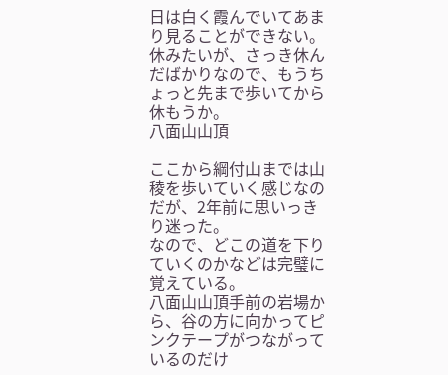日は白く霞んでいてあまり見ることができない。
休みたいが、さっき休んだばかりなので、もうちょっと先まで歩いてから休もうか。
八面山山頂

ここから綱付山までは山稜を歩いていく感じなのだが、2年前に思いっきり迷った。
なので、どこの道を下りていくのかなどは完璧に覚えている。
八面山山頂手前の岩場から、谷の方に向かってピンクテープがつながっているのだけ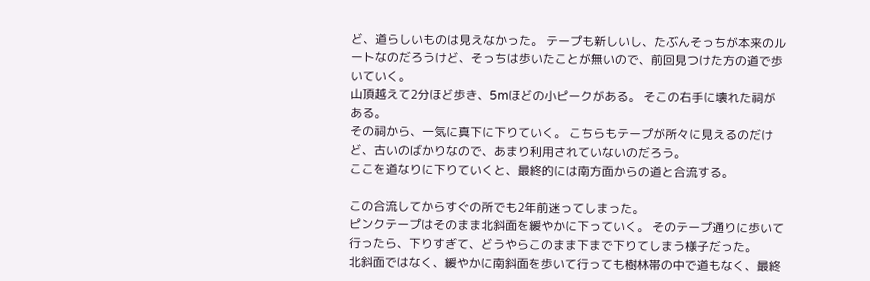ど、道らしいものは見えなかった。 テープも新しいし、たぶんそっちが本来のルートなのだろうけど、そっちは歩いたことが無いので、前回見つけた方の道で歩いていく。
山頂越えて2分ほど歩き、5mほどの小ピークがある。 そこの右手に壊れた祠がある。
その祠から、一気に真下に下りていく。 こちらもテープが所々に見えるのだけど、古いのばかりなので、あまり利用されていないのだろう。
ここを道なりに下りていくと、最終的には南方面からの道と合流する。

この合流してからすぐの所でも2年前迷ってしまった。
ピンクテープはそのまま北斜面を緩やかに下っていく。 そのテープ通りに歩いて行ったら、下りすぎて、どうやらこのまま下まで下りてしまう様子だった。
北斜面ではなく、緩やかに南斜面を歩いて行っても樹林帯の中で道もなく、最終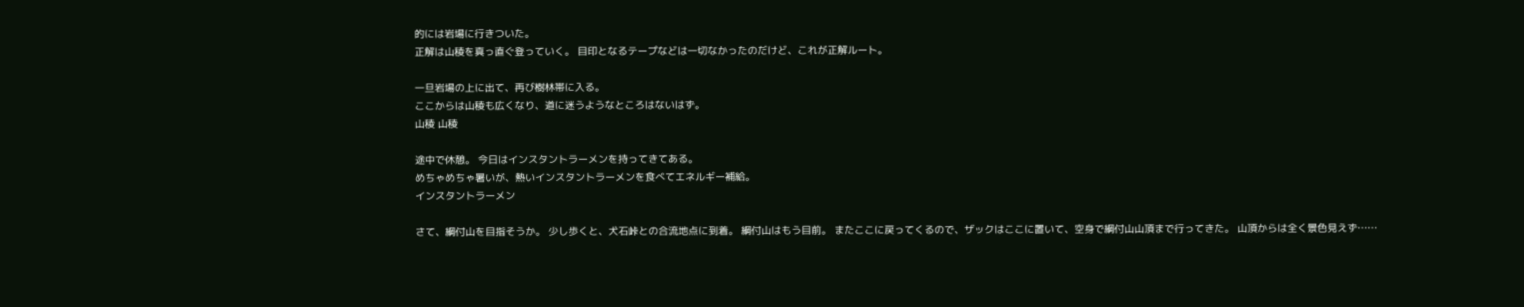的には岩場に行きついた。
正解は山稜を真っ直ぐ登っていく。 目印となるテープなどは一切なかったのだけど、これが正解ルート。

一旦岩場の上に出て、再び樹林帯に入る。
ここからは山稜も広くなり、道に迷うようなところはないはず。
山稜 山稜

途中で休憩。 今日はインスタントラーメンを持ってきてある。
めちゃめちゃ暑いが、熱いインスタントラーメンを食べてエネルギー補給。
インスタントラーメン

さて、綱付山を目指そうか。 少し歩くと、犬石峠との合流地点に到着。 綱付山はもう目前。 またここに戻ってくるので、ザックはここに置いて、空身で綱付山山頂まで行ってきた。 山頂からは全く景色見えず……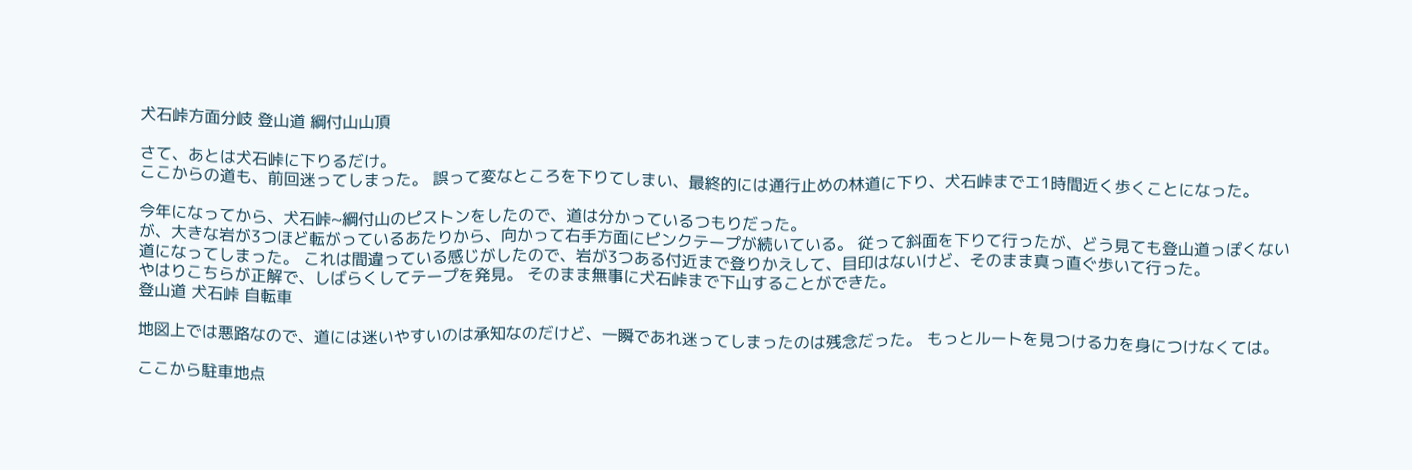犬石峠方面分岐 登山道 綱付山山頂

さて、あとは犬石峠に下りるだけ。
ここからの道も、前回迷ってしまった。 誤って変なところを下りてしまい、最終的には通行止めの林道に下り、犬石峠までエ1時間近く歩くことになった。

今年になってから、犬石峠~綱付山のピストンをしたので、道は分かっているつもりだった。
が、大きな岩が3つほど転がっているあたりから、向かって右手方面にピンクテープが続いている。 従って斜面を下りて行ったが、どう見ても登山道っぽくない道になってしまった。 これは間違っている感じがしたので、岩が3つある付近まで登りかえして、目印はないけど、そのまま真っ直ぐ歩いて行った。
やはりこちらが正解で、しばらくしてテープを発見。 そのまま無事に犬石峠まで下山することができた。
登山道 犬石峠 自転車

地図上では悪路なので、道には迷いやすいのは承知なのだけど、一瞬であれ迷ってしまったのは残念だった。 もっとルートを見つける力を身につけなくては。

ここから駐車地点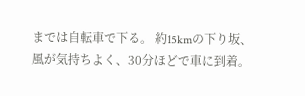までは自転車で下る。 約15kmの下り坂、風が気持ちよく、30分ほどで車に到着。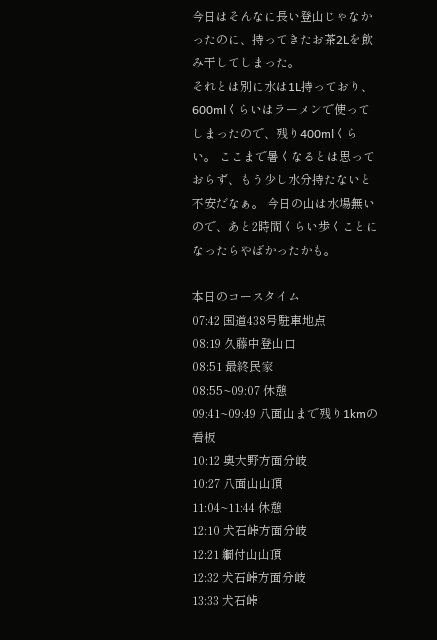今日はそんなに長い登山じゃなかったのに、持ってきたお茶2Lを飲み干してしまった。
それとは別に水は1L持っており、600mlくらいはラーメンで使ってしまったので、残り400mlくらい。 ここまで暑くなるとは思っておらず、もう少し水分持たないと不安だなぁ。 今日の山は水場無いので、あと2時間くらい歩くことになったらやばかったかも。

本日のコースタイム
07:42 国道438号駐車地点
08:19 久藤中登山口
08:51 最終民家
08:55~09:07 休憩
09:41~09:49 八面山まで残り1kmの看板
10:12 奥大野方面分岐
10:27 八面山山頂
11:04~11:44 休憩
12:10 犬石峠方面分岐
12:21 綱付山山頂
12:32 犬石峠方面分岐
13:33 犬石峠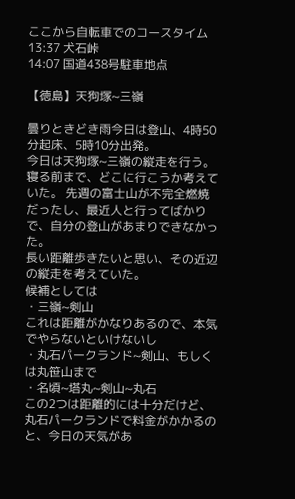ここから自転車でのコースタイム
13:37 犬石峠
14:07 国道438号駐車地点

【徳島】天狗塚~三嶺

曇りときどき雨今日は登山、4時50分起床、5時10分出発。
今日は天狗塚~三嶺の縦走を行う。 寝る前まで、どこに行こうか考えていた。 先週の富士山が不完全燃焼だったし、最近人と行ってばかりで、自分の登山があまりできなかった。
長い距離歩きたいと思い、その近辺の縦走を考えていた。
候補としては
・三嶺~剣山
これは距離がかなりあるので、本気でやらないといけないし
・丸石パークランド~剣山、もしくは丸笹山まで
・名頃~塔丸~剣山~丸石
この2つは距離的には十分だけど、丸石パークランドで料金がかかるのと、今日の天気があ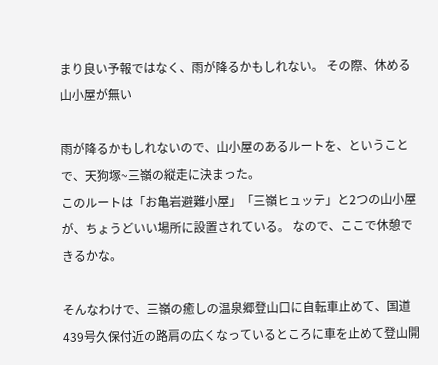まり良い予報ではなく、雨が降るかもしれない。 その際、休める山小屋が無い

雨が降るかもしれないので、山小屋のあるルートを、ということで、天狗塚~三嶺の縦走に決まった。
このルートは「お亀岩避難小屋」「三嶺ヒュッテ」と2つの山小屋が、ちょうどいい場所に設置されている。 なので、ここで休憩できるかな。

そんなわけで、三嶺の癒しの温泉郷登山口に自転車止めて、国道439号久保付近の路肩の広くなっているところに車を止めて登山開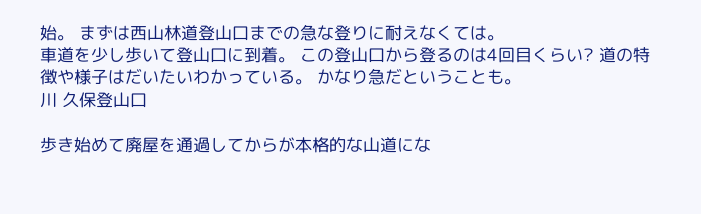始。 まずは西山林道登山口までの急な登りに耐えなくては。
車道を少し歩いて登山口に到着。 この登山口から登るのは4回目くらい? 道の特徴や様子はだいたいわかっている。 かなり急だということも。
川 久保登山口

歩き始めて廃屋を通過してからが本格的な山道にな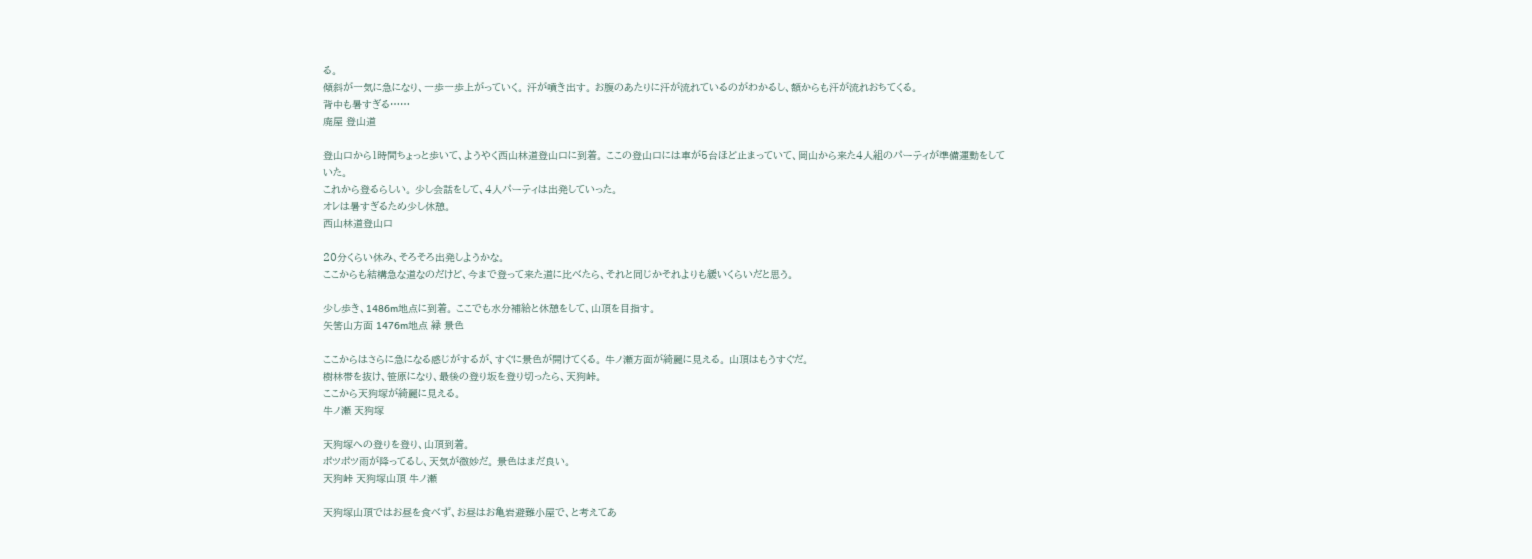る。
傾斜が一気に急になり、一歩一歩上がっていく。 汗が噴き出す。 お腹のあたりに汗が流れているのがわかるし、額からも汗が流れおちてくる。
背中も暑すぎる……
廃屋 登山道

登山口から1時間ちょっと歩いて、ようやく西山林道登山口に到着。 ここの登山口には車が5台ほど止まっていて、岡山から来た4人組のパーティが準備運動をしていた。
これから登るらしい。 少し会話をして、4人パーティは出発していった。
オレは暑すぎるため少し休憩。
西山林道登山口

20分くらい休み、そろそろ出発しようかな。
ここからも結構急な道なのだけど、今まで登って来た道に比べたら、それと同じかそれよりも緩いくらいだと思う。

少し歩き、1486m地点に到着。 ここでも水分補給と休憩をして、山頂を目指す。
矢筈山方面 1476m地点 緑 景色

ここからはさらに急になる感じがするが、すぐに景色が開けてくる。 牛ノ瀬方面が綺麗に見える。 山頂はもうすぐだ。
樹林帯を抜け、笹原になり、最後の登り坂を登り切ったら、天狗峠。
ここから天狗塚が綺麗に見える。
牛ノ瀬 天狗塚

天狗塚への登りを登り、山頂到着。
ポツポツ雨が降ってるし、天気が微妙だ。 景色はまだ良い。
天狗峠 天狗塚山頂 牛ノ瀬

天狗塚山頂ではお昼を食べず、お昼はお亀岩避難小屋で、と考えてあ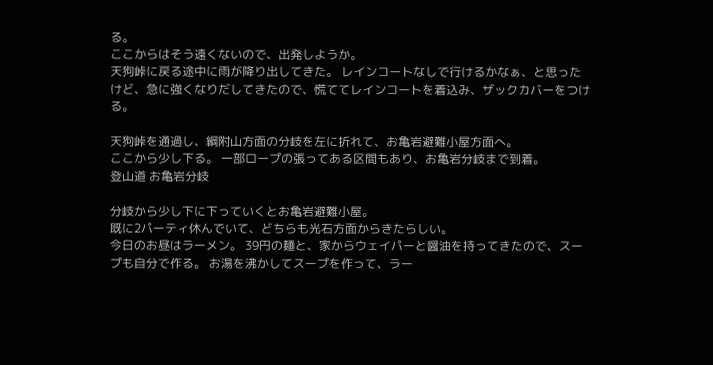る。
ここからはそう遠くないので、出発しようか。
天狗峠に戻る途中に雨が降り出してきた。 レインコートなしで行けるかなぁ、と思ったけど、急に強くなりだしてきたので、慌ててレインコートを着込み、ザックカバーをつける。

天狗峠を通過し、綱附山方面の分岐を左に折れて、お亀岩避難小屋方面へ。
ここから少し下る。 一部ロープの張ってある区間もあり、お亀岩分岐まで到着。
登山道 お亀岩分岐

分岐から少し下に下っていくとお亀岩避難小屋。
既に2パーティ休んでいて、どちらも光石方面からきたらしい。
今日のお昼はラーメン。 39円の麺と、家からウェイパーと醤油を持ってきたので、スープも自分で作る。 お湯を沸かしてスープを作って、ラー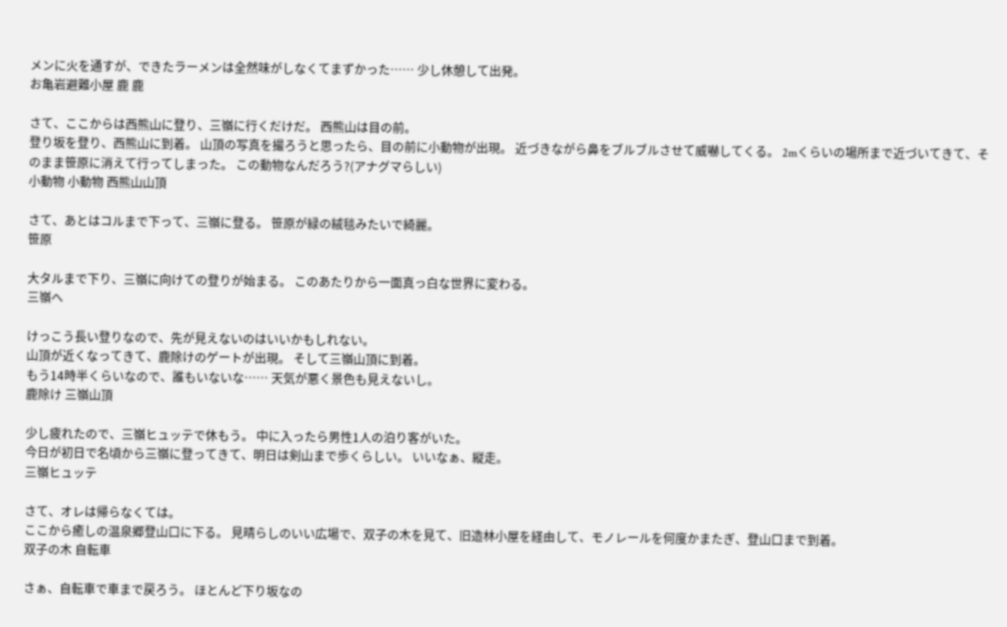メンに火を通すが、できたラーメンは全然味がしなくてまずかった…… 少し休憩して出発。
お亀岩避難小屋 鹿 鹿

さて、ここからは西熊山に登り、三嶺に行くだけだ。 西熊山は目の前。
登り坂を登り、西熊山に到着。 山頂の写真を撮ろうと思ったら、目の前に小動物が出現。 近づきながら鼻をブルブルさせて威嚇してくる。 2mくらいの場所まで近づいてきて、そのまま笹原に消えて行ってしまった。 この動物なんだろう?(アナグマらしい)
小動物 小動物 西熊山山頂

さて、あとはコルまで下って、三嶺に登る。 笹原が緑の絨毯みたいで綺麗。
笹原

大タルまで下り、三嶺に向けての登りが始まる。 このあたりから一面真っ白な世界に変わる。
三嶺へ

けっこう長い登りなので、先が見えないのはいいかもしれない。
山頂が近くなってきて、鹿除けのゲートが出現。 そして三嶺山頂に到着。
もう14時半くらいなので、誰もいないな…… 天気が悪く景色も見えないし。
鹿除け 三嶺山頂

少し疲れたので、三嶺ヒュッテで休もう。 中に入ったら男性1人の泊り客がいた。
今日が初日で名頃から三嶺に登ってきて、明日は剣山まで歩くらしい。 いいなぁ、縦走。
三嶺ヒュッテ

さて、オレは帰らなくては。
ここから癒しの温泉郷登山口に下る。 見晴らしのいい広場で、双子の木を見て、旧造林小屋を経由して、モノレールを何度かまたぎ、登山口まで到着。
双子の木 自転車

さぁ、自転車で車まで戻ろう。 ほとんど下り坂なの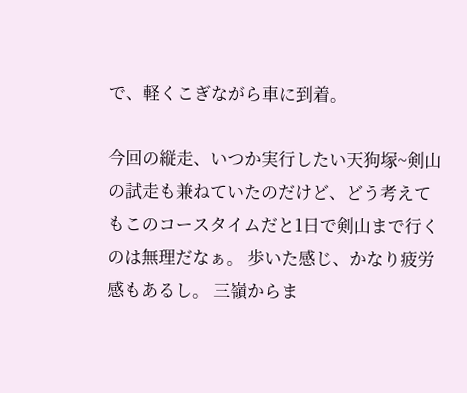で、軽くこぎながら車に到着。

今回の縦走、いつか実行したい天狗塚~剣山の試走も兼ねていたのだけど、どう考えてもこのコースタイムだと1日で剣山まで行くのは無理だなぁ。 歩いた感じ、かなり疲労感もあるし。 三嶺からま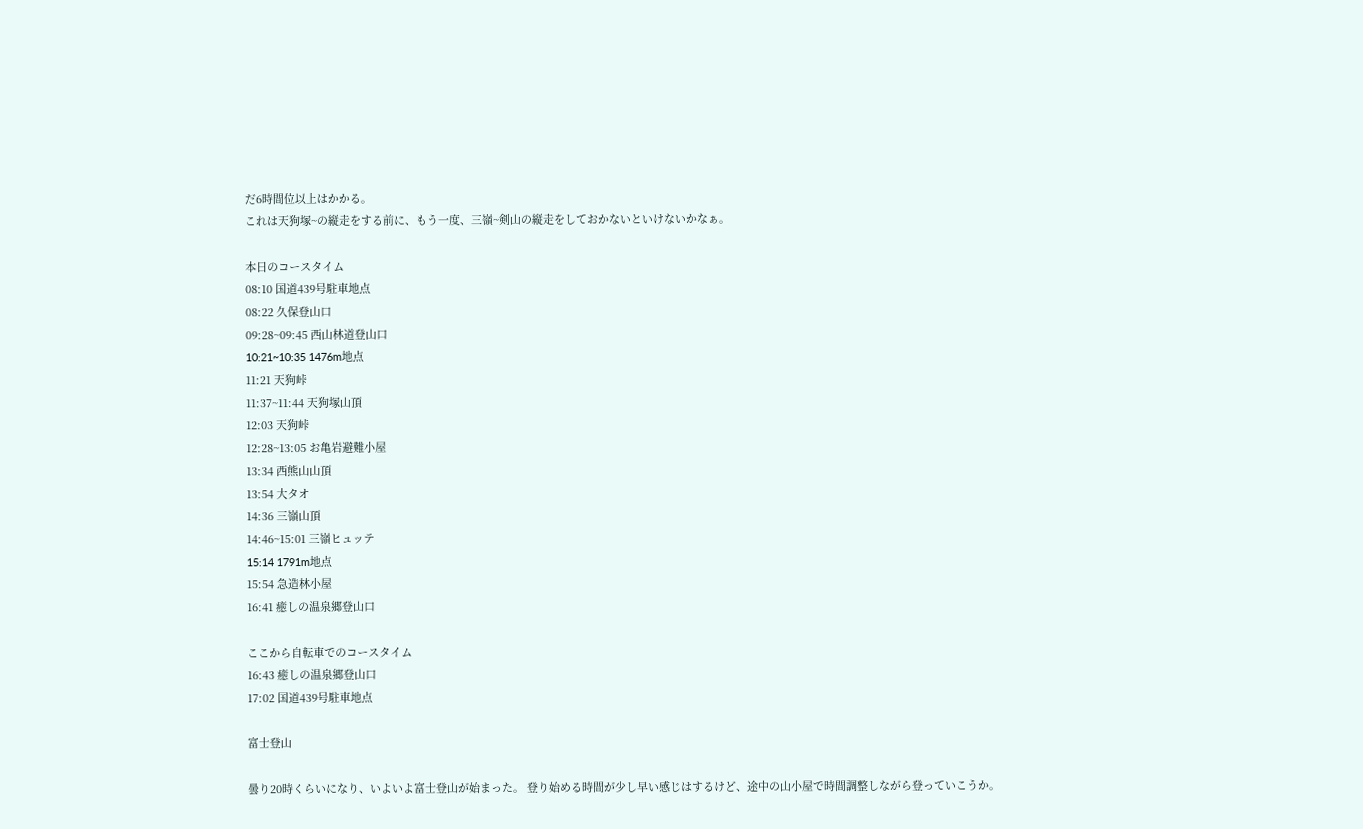だ6時間位以上はかかる。
これは天狗塚~の縦走をする前に、もう一度、三嶺~剣山の縦走をしておかないといけないかなぁ。

本日のコースタイム
08:10 国道439号駐車地点
08:22 久保登山口
09:28~09:45 西山林道登山口
10:21~10:35 1476m地点
11:21 天狗峠
11:37~11:44 天狗塚山頂
12:03 天狗峠
12:28~13:05 お亀岩避難小屋
13:34 西熊山山頂
13:54 大タオ
14:36 三嶺山頂
14:46~15:01 三嶺ヒュッテ
15:14 1791m地点
15:54 急造林小屋
16:41 癒しの温泉郷登山口

ここから自転車でのコースタイム
16:43 癒しの温泉郷登山口
17:02 国道439号駐車地点

富士登山

曇り20時くらいになり、いよいよ富士登山が始まった。 登り始める時間が少し早い感じはするけど、途中の山小屋で時間調整しながら登っていこうか。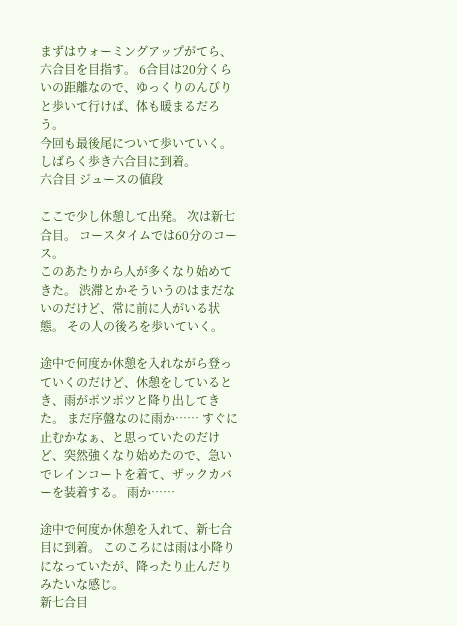まずはウォーミングアップがてら、六合目を目指す。 6合目は20分くらいの距離なので、ゆっくりのんびりと歩いて行けば、体も暖まるだろう。
今回も最後尾について歩いていく。 しばらく歩き六合目に到着。
六合目 ジュースの値段

ここで少し休憩して出発。 次は新七合目。 コースタイムでは60分のコース。
このあたりから人が多くなり始めてきた。 渋滞とかそういうのはまだないのだけど、常に前に人がいる状態。 その人の後ろを歩いていく。

途中で何度か休憩を入れながら登っていくのだけど、休憩をしているとき、雨がポツポツと降り出してきた。 まだ序盤なのに雨か…… すぐに止むかなぁ、と思っていたのだけど、突然強くなり始めたので、急いでレインコートを着て、ザックカバーを装着する。 雨か……

途中で何度か休憩を入れて、新七合目に到着。 このころには雨は小降りになっていたが、降ったり止んだりみたいな感じ。
新七合目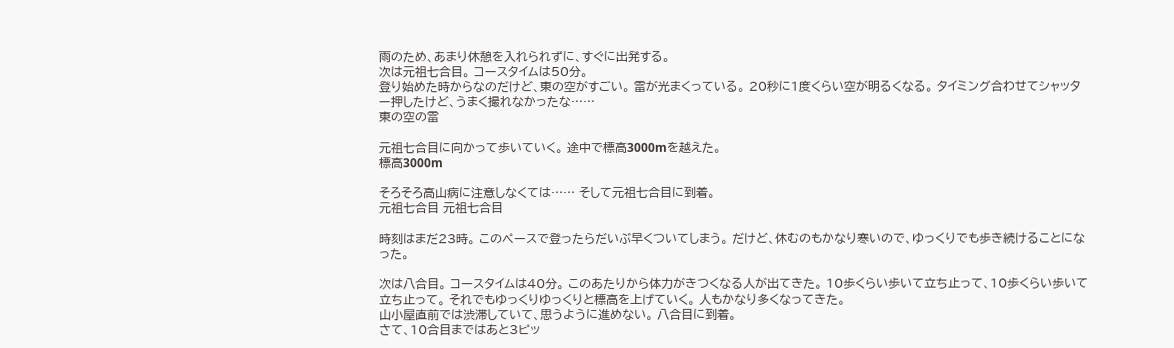雨のため、あまり休憩を入れられずに、すぐに出発する。
次は元祖七合目。 コースタイムは50分。
登り始めた時からなのだけど、東の空がすごい。 雷が光まくっている。 20秒に1度くらい空が明るくなる。 タイミング合わせてシャッター押したけど、うまく撮れなかったな……
東の空の雷

元祖七合目に向かって歩いていく。 途中で標高3000mを越えた。
標高3000m

そろそろ高山病に注意しなくては…… そして元祖七合目に到着。
元祖七合目 元祖七合目

時刻はまだ23時。 このペースで登ったらだいぶ早くついてしまう。 だけど、休むのもかなり寒いので、ゆっくりでも歩き続けることになった。

次は八合目。 コースタイムは40分。 このあたりから体力がきつくなる人が出てきた。 10歩くらい歩いて立ち止って、10歩くらい歩いて立ち止って。 それでもゆっくりゆっくりと標高を上げていく。 人もかなり多くなってきた。
山小屋直前では渋滞していて、思うように進めない。 八合目に到着。
さて、10合目まではあと3ピッ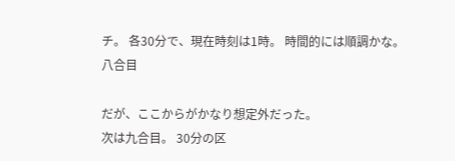チ。 各30分で、現在時刻は1時。 時間的には順調かな。
八合目

だが、ここからがかなり想定外だった。
次は九合目。 30分の区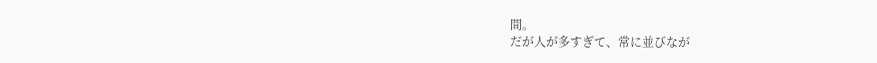間。
だが人が多すぎて、常に並びなが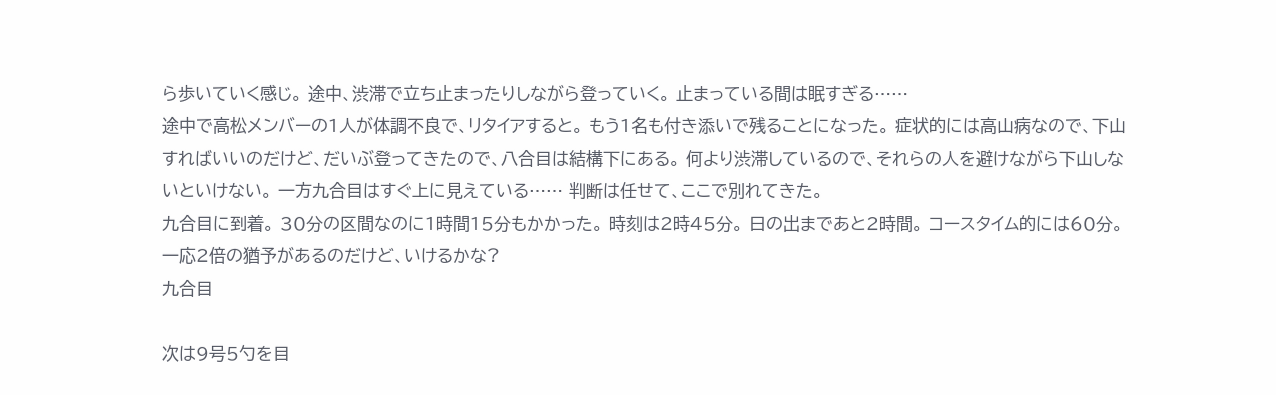ら歩いていく感じ。 途中、渋滞で立ち止まったりしながら登っていく。 止まっている間は眠すぎる……
途中で高松メンバーの1人が体調不良で、リタイアすると。 もう1名も付き添いで残ることになった。 症状的には高山病なので、下山すればいいのだけど、だいぶ登ってきたので、八合目は結構下にある。 何より渋滞しているので、それらの人を避けながら下山しないといけない。 一方九合目はすぐ上に見えている…… 判断は任せて、ここで別れてきた。
九合目に到着。 30分の区間なのに1時間15分もかかった。 時刻は2時45分。 日の出まであと2時間。 コースタイム的には60分。 一応2倍の猶予があるのだけど、いけるかな?
九合目

次は9号5勺を目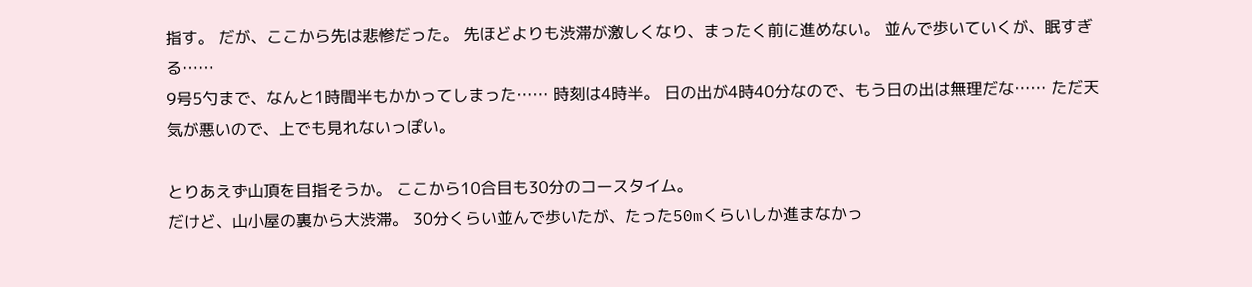指す。 だが、ここから先は悲惨だった。 先ほどよりも渋滞が激しくなり、まったく前に進めない。 並んで歩いていくが、眠すぎる……
9号5勺まで、なんと1時間半もかかってしまった…… 時刻は4時半。 日の出が4時40分なので、もう日の出は無理だな…… ただ天気が悪いので、上でも見れないっぽい。

とりあえず山頂を目指そうか。 ここから10合目も30分のコースタイム。
だけど、山小屋の裏から大渋滞。 30分くらい並んで歩いたが、たった50mくらいしか進まなかっ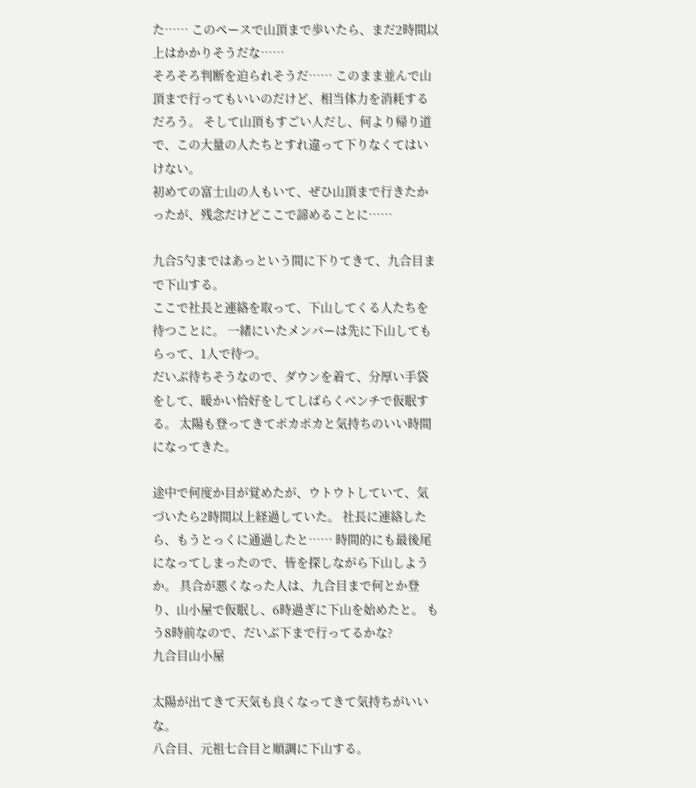た…… このペースで山頂まで歩いたら、まだ2時間以上はかかりそうだな……
そろそろ判断を迫られそうだ…… このまま並んで山頂まで行ってもいいのだけど、相当体力を消耗するだろう。 そして山頂もすごい人だし、何より帰り道で、この大量の人たちとすれ違って下りなくてはいけない。
初めての富士山の人もいて、ぜひ山頂まで行きたかったが、残念だけどここで諦めることに……

九合5勺まではあっという間に下りてきて、九合目まで下山する。
ここで社長と連絡を取って、下山してくる人たちを待つことに。 一緒にいたメンバーは先に下山してもらって、1人で待つ。
だいぶ待ちそうなので、ダウンを着て、分厚い手袋をして、暖かい恰好をしてしばらくベンチで仮眠する。 太陽も登ってきてポカポカと気持ちのいい時間になってきた。

途中で何度か目が覚めたが、ウトウトしていて、気づいたら2時間以上経過していた。 社長に連絡したら、もうとっくに通過したと…… 時間的にも最後尾になってしまったので、皆を探しながら下山しようか。 具合が悪くなった人は、九合目まで何とか登り、山小屋で仮眠し、6時過ぎに下山を始めたと。 もう8時前なので、だいぶ下まで行ってるかな?
九合目山小屋

太陽が出てきて天気も良くなってきて気持ちがいいな。
八合目、元祖七合目と順調に下山する。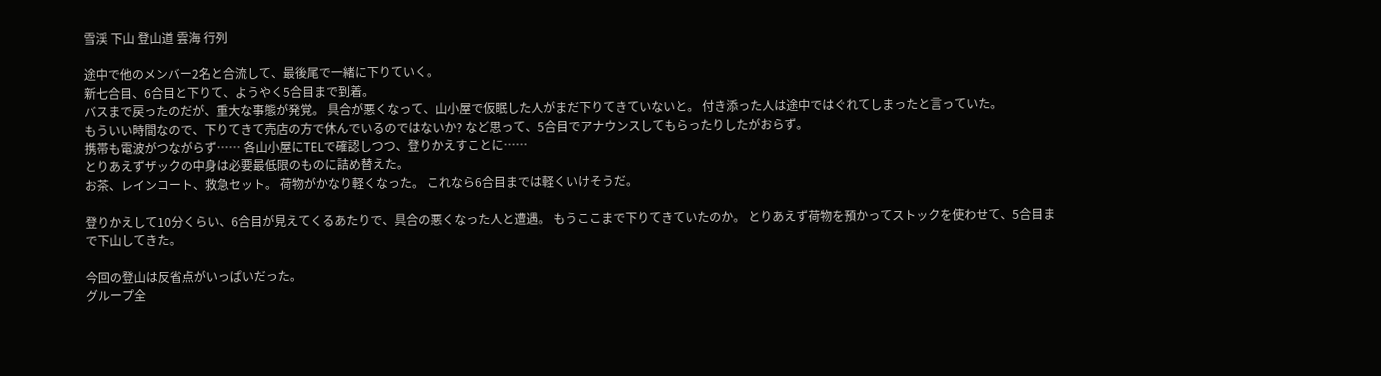雪渓 下山 登山道 雲海 行列

途中で他のメンバー2名と合流して、最後尾で一緒に下りていく。
新七合目、6合目と下りて、ようやく5合目まで到着。
バスまで戻ったのだが、重大な事態が発覚。 具合が悪くなって、山小屋で仮眠した人がまだ下りてきていないと。 付き添った人は途中ではぐれてしまったと言っていた。
もういい時間なので、下りてきて売店の方で休んでいるのではないか? など思って、5合目でアナウンスしてもらったりしたがおらず。
携帯も電波がつながらず…… 各山小屋にTELで確認しつつ、登りかえすことに……
とりあえずザックの中身は必要最低限のものに詰め替えた。
お茶、レインコート、救急セット。 荷物がかなり軽くなった。 これなら6合目までは軽くいけそうだ。

登りかえして10分くらい、6合目が見えてくるあたりで、具合の悪くなった人と遭遇。 もうここまで下りてきていたのか。 とりあえず荷物を預かってストックを使わせて、5合目まで下山してきた。

今回の登山は反省点がいっぱいだった。
グループ全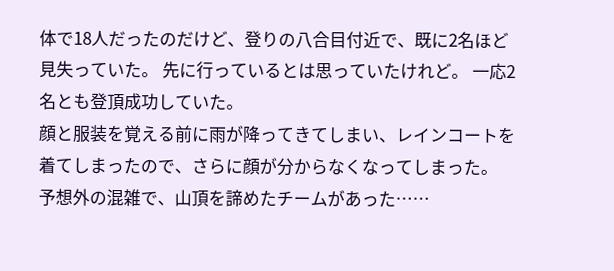体で18人だったのだけど、登りの八合目付近で、既に2名ほど見失っていた。 先に行っているとは思っていたけれど。 一応2名とも登頂成功していた。
顔と服装を覚える前に雨が降ってきてしまい、レインコートを着てしまったので、さらに顔が分からなくなってしまった。
予想外の混雑で、山頂を諦めたチームがあった……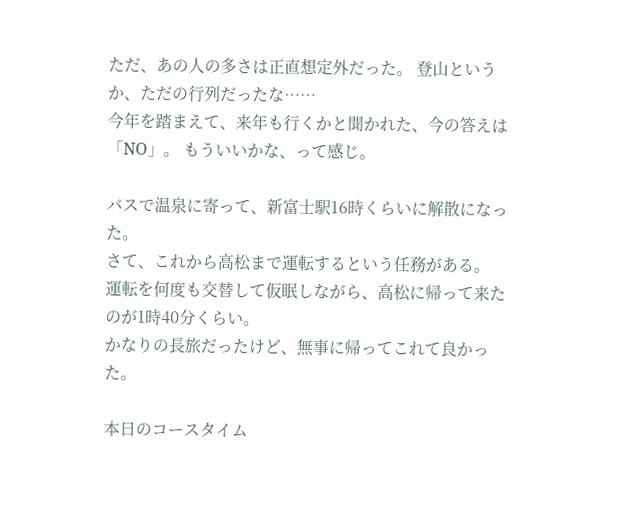ただ、あの人の多さは正直想定外だった。 登山というか、ただの行列だったな……
今年を踏まえて、来年も行くかと聞かれた、今の答えは「NO」。 もういいかな、って感じ。

バスで温泉に寄って、新富士駅16時くらいに解散になった。
さて、これから高松まで運転するという任務がある。
運転を何度も交替して仮眠しながら、高松に帰って来たのが1時40分くらい。
かなりの長旅だったけど、無事に帰ってこれて良かった。

本日のコースタイム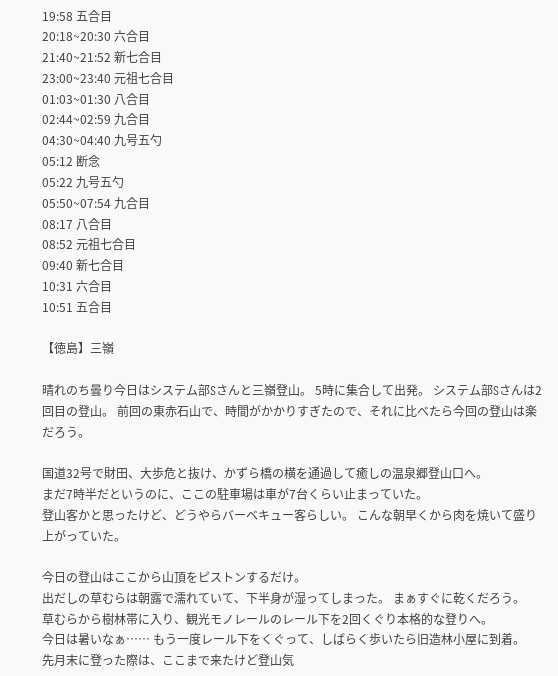19:58 五合目
20:18~20:30 六合目
21:40~21:52 新七合目
23:00~23:40 元祖七合目
01:03~01:30 八合目
02:44~02:59 九合目
04:30~04:40 九号五勺
05:12 断念
05:22 九号五勺
05:50~07:54 九合目
08:17 八合目
08:52 元祖七合目
09:40 新七合目
10:31 六合目
10:51 五合目

【徳島】三嶺

晴れのち曇り今日はシステム部Sさんと三嶺登山。 5時に集合して出発。 システム部Sさんは2回目の登山。 前回の東赤石山で、時間がかかりすぎたので、それに比べたら今回の登山は楽だろう。

国道32号で財田、大歩危と抜け、かずら橋の横を通過して癒しの温泉郷登山口へ。
まだ7時半だというのに、ここの駐車場は車が7台くらい止まっていた。
登山客かと思ったけど、どうやらバーベキュー客らしい。 こんな朝早くから肉を焼いて盛り上がっていた。

今日の登山はここから山頂をピストンするだけ。
出だしの草むらは朝露で濡れていて、下半身が湿ってしまった。 まぁすぐに乾くだろう。
草むらから樹林帯に入り、観光モノレールのレール下を2回くぐり本格的な登りへ。
今日は暑いなぁ…… もう一度レール下をくぐって、しばらく歩いたら旧造林小屋に到着。
先月末に登った際は、ここまで来たけど登山気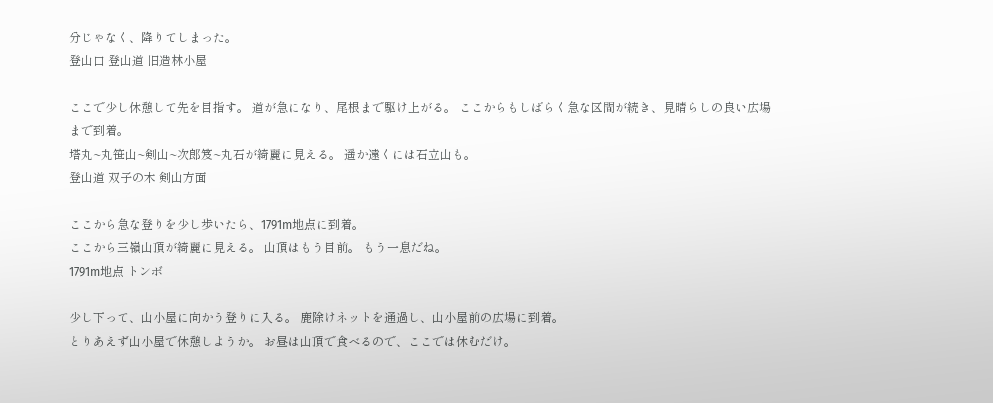分じゃなく、降りてしまった。
登山口 登山道 旧造林小屋

ここで少し休憩して先を目指す。 道が急になり、尾根まで駆け上がる。 ここからもしばらく急な区間が続き、見晴らしの良い広場まで到着。
塔丸~丸笹山~剣山~次郎笈~丸石が綺麗に見える。 遥か遠くには石立山も。
登山道 双子の木 剣山方面

ここから急な登りを少し歩いたら、1791m地点に到着。
ここから三嶺山頂が綺麗に見える。 山頂はもう目前。 もう一息だね。
1791m地点 トンボ

少し下って、山小屋に向かう登りに入る。 鹿除けネットを通過し、山小屋前の広場に到着。
とりあえず山小屋で休憩しようか。 お昼は山頂で食べるので、ここでは休むだけ。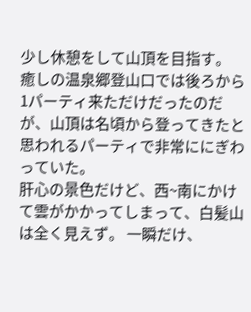少し休憩をして山頂を目指す。 癒しの温泉郷登山口では後ろから1パーティ来ただけだったのだが、山頂は名頃から登ってきたと思われるパーティで非常ににぎわっていた。
肝心の景色だけど、西~南にかけて雲がかかってしまって、白髪山は全く見えず。 一瞬だけ、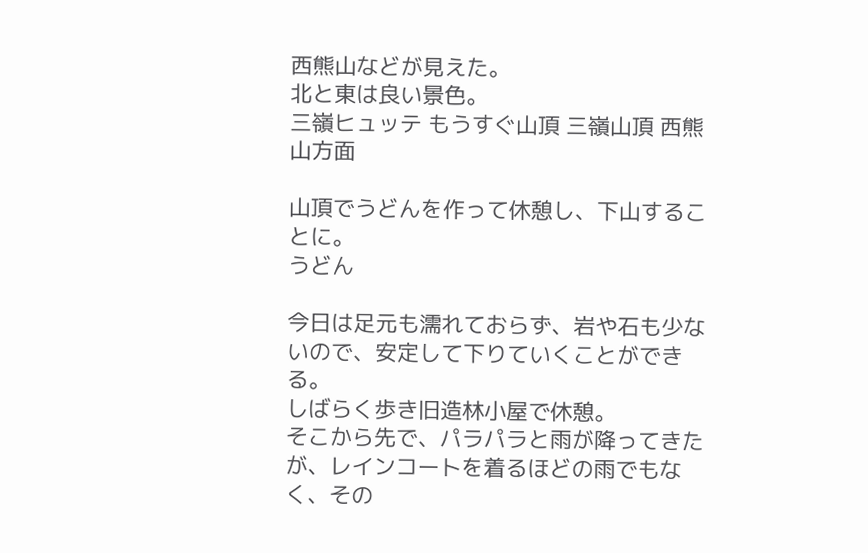西熊山などが見えた。
北と東は良い景色。
三嶺ヒュッテ もうすぐ山頂 三嶺山頂 西熊山方面

山頂でうどんを作って休憩し、下山することに。
うどん

今日は足元も濡れておらず、岩や石も少ないので、安定して下りていくことができる。
しばらく歩き旧造林小屋で休憩。
そこから先で、パラパラと雨が降ってきたが、レインコートを着るほどの雨でもなく、その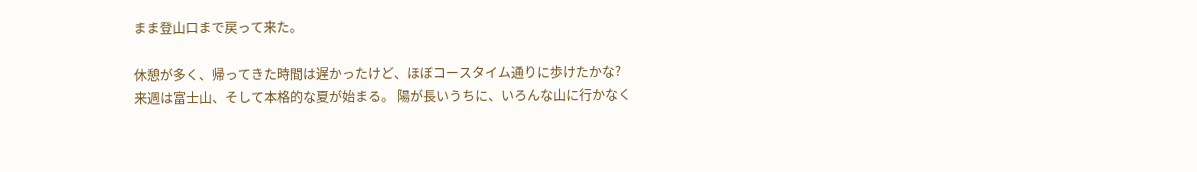まま登山口まで戻って来た。

休憩が多く、帰ってきた時間は遅かったけど、ほぼコースタイム通りに歩けたかな?
来週は富士山、そして本格的な夏が始まる。 陽が長いうちに、いろんな山に行かなく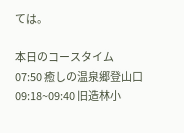ては。

本日のコースタイム
07:50 癒しの温泉郷登山口
09:18~09:40 旧造林小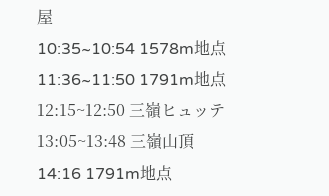屋
10:35~10:54 1578m地点
11:36~11:50 1791m地点
12:15~12:50 三嶺ヒュッテ
13:05~13:48 三嶺山頂
14:16 1791m地点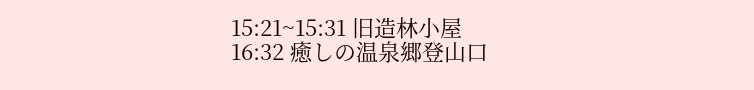15:21~15:31 旧造林小屋
16:32 癒しの温泉郷登山口